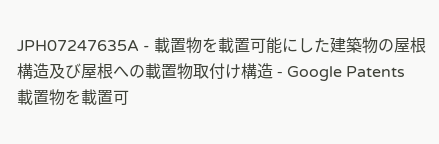JPH07247635A - 載置物を載置可能にした建築物の屋根構造及び屋根への載置物取付け構造 - Google Patents
載置物を載置可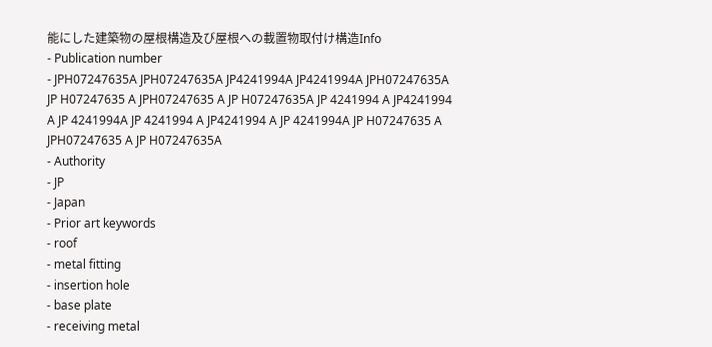能にした建築物の屋根構造及び屋根への載置物取付け構造Info
- Publication number
- JPH07247635A JPH07247635A JP4241994A JP4241994A JPH07247635A JP H07247635 A JPH07247635 A JP H07247635A JP 4241994 A JP4241994 A JP 4241994A JP 4241994 A JP4241994 A JP 4241994A JP H07247635 A JPH07247635 A JP H07247635A
- Authority
- JP
- Japan
- Prior art keywords
- roof
- metal fitting
- insertion hole
- base plate
- receiving metal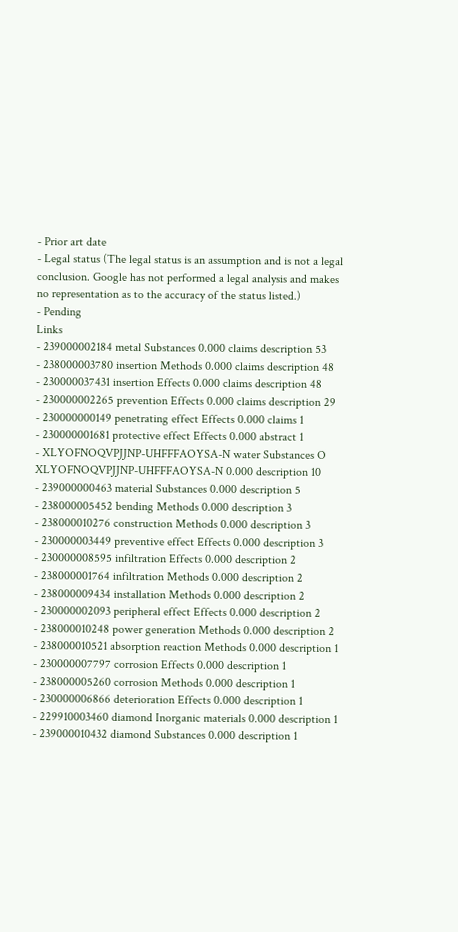- Prior art date
- Legal status (The legal status is an assumption and is not a legal conclusion. Google has not performed a legal analysis and makes no representation as to the accuracy of the status listed.)
- Pending
Links
- 239000002184 metal Substances 0.000 claims description 53
- 238000003780 insertion Methods 0.000 claims description 48
- 230000037431 insertion Effects 0.000 claims description 48
- 230000002265 prevention Effects 0.000 claims description 29
- 230000000149 penetrating effect Effects 0.000 claims 1
- 230000001681 protective effect Effects 0.000 abstract 1
- XLYOFNOQVPJJNP-UHFFFAOYSA-N water Substances O XLYOFNOQVPJJNP-UHFFFAOYSA-N 0.000 description 10
- 239000000463 material Substances 0.000 description 5
- 238000005452 bending Methods 0.000 description 3
- 238000010276 construction Methods 0.000 description 3
- 230000003449 preventive effect Effects 0.000 description 3
- 230000008595 infiltration Effects 0.000 description 2
- 238000001764 infiltration Methods 0.000 description 2
- 238000009434 installation Methods 0.000 description 2
- 230000002093 peripheral effect Effects 0.000 description 2
- 238000010248 power generation Methods 0.000 description 2
- 238000010521 absorption reaction Methods 0.000 description 1
- 230000007797 corrosion Effects 0.000 description 1
- 238000005260 corrosion Methods 0.000 description 1
- 230000006866 deterioration Effects 0.000 description 1
- 229910003460 diamond Inorganic materials 0.000 description 1
- 239000010432 diamond Substances 0.000 description 1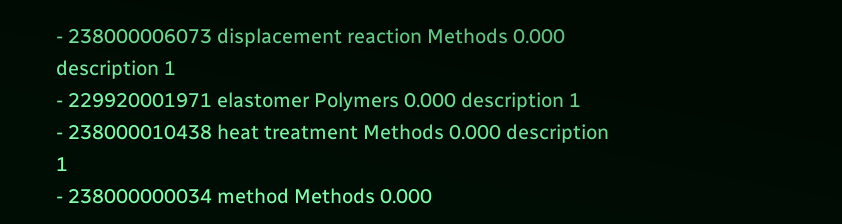- 238000006073 displacement reaction Methods 0.000 description 1
- 229920001971 elastomer Polymers 0.000 description 1
- 238000010438 heat treatment Methods 0.000 description 1
- 238000000034 method Methods 0.000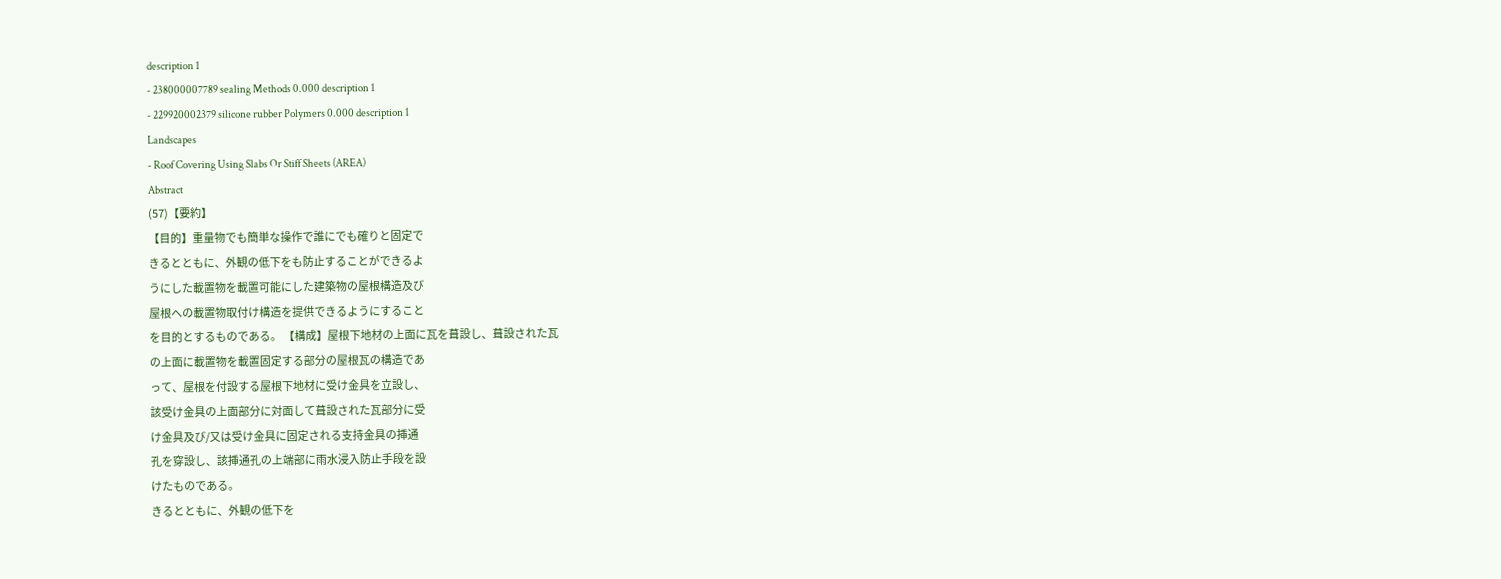description 1
- 238000007789 sealing Methods 0.000 description 1
- 229920002379 silicone rubber Polymers 0.000 description 1
Landscapes
- Roof Covering Using Slabs Or Stiff Sheets (AREA)
Abstract
(57)【要約】
【目的】重量物でも簡単な操作で誰にでも確りと固定で
きるとともに、外観の低下をも防止することができるよ
うにした載置物を載置可能にした建築物の屋根構造及び
屋根への載置物取付け構造を提供できるようにすること
を目的とするものである。 【構成】屋根下地材の上面に瓦を葺設し、葺設された瓦
の上面に載置物を載置固定する部分の屋根瓦の構造であ
って、屋根を付設する屋根下地材に受け金具を立設し、
該受け金具の上面部分に対面して葺設された瓦部分に受
け金具及び/又は受け金具に固定される支持金具の挿通
孔を穿設し、該挿通孔の上端部に雨水浸入防止手段を設
けたものである。
きるとともに、外観の低下を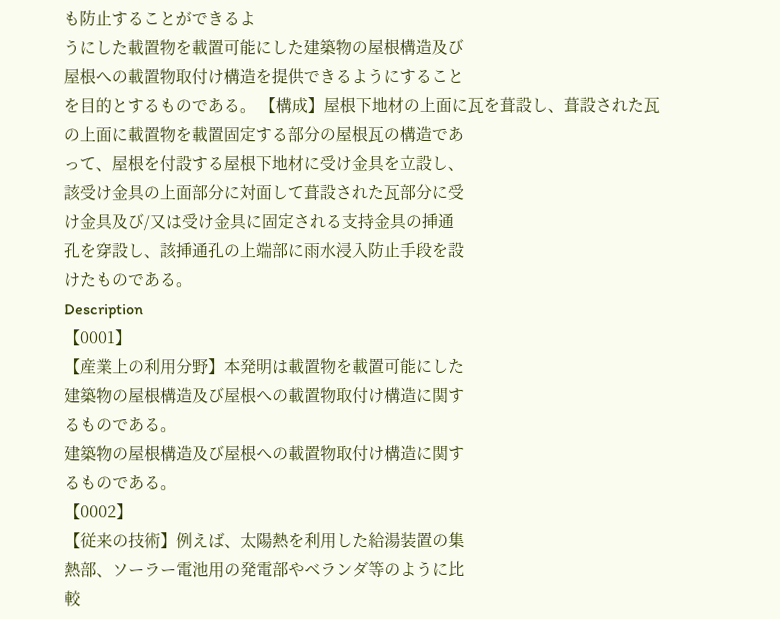も防止することができるよ
うにした載置物を載置可能にした建築物の屋根構造及び
屋根への載置物取付け構造を提供できるようにすること
を目的とするものである。 【構成】屋根下地材の上面に瓦を葺設し、葺設された瓦
の上面に載置物を載置固定する部分の屋根瓦の構造であ
って、屋根を付設する屋根下地材に受け金具を立設し、
該受け金具の上面部分に対面して葺設された瓦部分に受
け金具及び/又は受け金具に固定される支持金具の挿通
孔を穿設し、該挿通孔の上端部に雨水浸入防止手段を設
けたものである。
Description
【0001】
【産業上の利用分野】本発明は載置物を載置可能にした
建築物の屋根構造及び屋根への載置物取付け構造に関す
るものである。
建築物の屋根構造及び屋根への載置物取付け構造に関す
るものである。
【0002】
【従来の技術】例えば、太陽熱を利用した給湯装置の集
熱部、ソーラー電池用の発電部やベランダ等のように比
較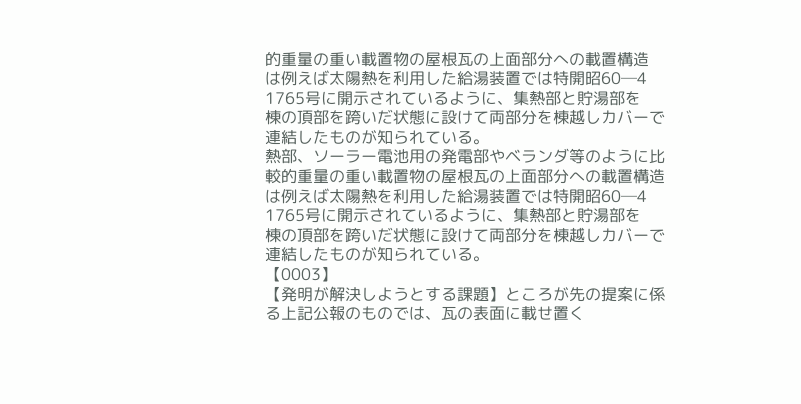的重量の重い載置物の屋根瓦の上面部分への載置構造
は例えば太陽熱を利用した給湯装置では特開昭60─4
1765号に開示されているように、集熱部と貯湯部を
棟の頂部を跨いだ状態に設けて両部分を棟越しカバーで
連結したものが知られている。
熱部、ソーラー電池用の発電部やベランダ等のように比
較的重量の重い載置物の屋根瓦の上面部分への載置構造
は例えば太陽熱を利用した給湯装置では特開昭60─4
1765号に開示されているように、集熱部と貯湯部を
棟の頂部を跨いだ状態に設けて両部分を棟越しカバーで
連結したものが知られている。
【0003】
【発明が解決しようとする課題】ところが先の提案に係
る上記公報のものでは、瓦の表面に載せ置く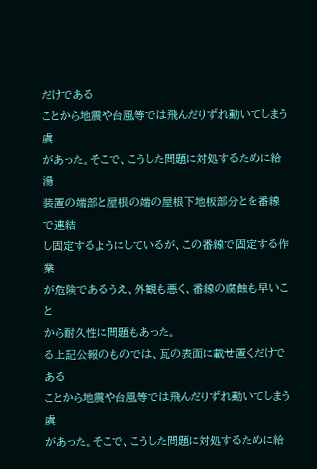だけである
ことから地震や台風等では飛んだりずれ動いてしまう虞
があった。そこで、こうした問題に対処するために給湯
装置の端部と屋根の端の屋根下地板部分とを番線で連結
し固定するようにしているが、この番線で固定する作業
が危険であるうえ、外観も悪く、番線の腐蝕も早いこと
から耐久性に問題もあった。
る上記公報のものでは、瓦の表面に載せ置くだけである
ことから地震や台風等では飛んだりずれ動いてしまう虞
があった。そこで、こうした問題に対処するために給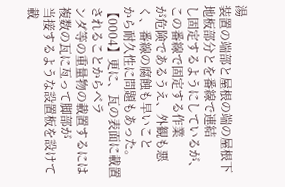湯
装置の端部と屋根の端の屋根下地板部分とを番線で連結
し固定するようにしているが、この番線で固定する作業
が危険であるうえ、外観も悪く、番線の腐蝕も早いこと
から耐久性に問題もあった。
【0004】更に、瓦の表面に載置されることからベラ
ンダ等の重量物の載置するには複数の瓦に亙って脚部が
当接するような設置板を設けて載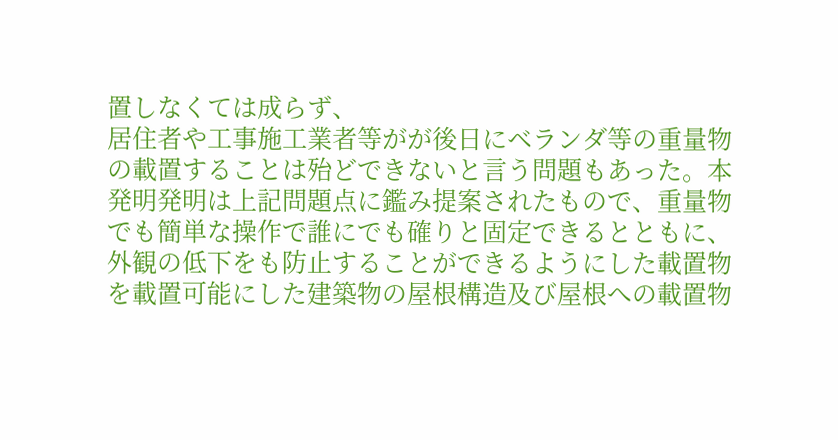置しなくては成らず、
居住者や工事施工業者等がが後日にベランダ等の重量物
の載置することは殆どできないと言う問題もあった。本
発明発明は上記問題点に鑑み提案されたもので、重量物
でも簡単な操作で誰にでも確りと固定できるとともに、
外観の低下をも防止することができるようにした載置物
を載置可能にした建築物の屋根構造及び屋根への載置物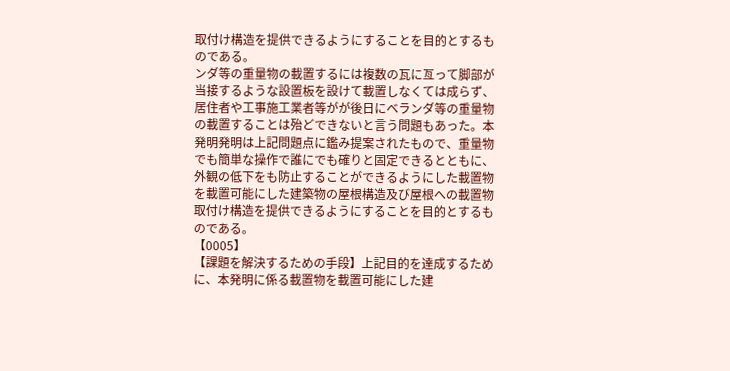取付け構造を提供できるようにすることを目的とするも
のである。
ンダ等の重量物の載置するには複数の瓦に亙って脚部が
当接するような設置板を設けて載置しなくては成らず、
居住者や工事施工業者等がが後日にベランダ等の重量物
の載置することは殆どできないと言う問題もあった。本
発明発明は上記問題点に鑑み提案されたもので、重量物
でも簡単な操作で誰にでも確りと固定できるとともに、
外観の低下をも防止することができるようにした載置物
を載置可能にした建築物の屋根構造及び屋根への載置物
取付け構造を提供できるようにすることを目的とするも
のである。
【0005】
【課題を解決するための手段】上記目的を達成するため
に、本発明に係る載置物を載置可能にした建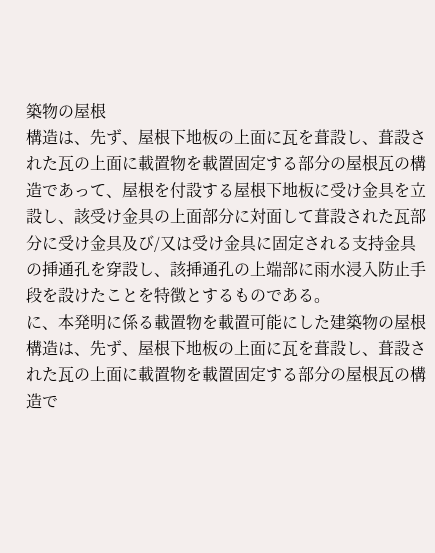築物の屋根
構造は、先ず、屋根下地板の上面に瓦を葺設し、葺設さ
れた瓦の上面に載置物を載置固定する部分の屋根瓦の構
造であって、屋根を付設する屋根下地板に受け金具を立
設し、該受け金具の上面部分に対面して葺設された瓦部
分に受け金具及び/又は受け金具に固定される支持金具
の挿通孔を穿設し、該挿通孔の上端部に雨水浸入防止手
段を設けたことを特徴とするものである。
に、本発明に係る載置物を載置可能にした建築物の屋根
構造は、先ず、屋根下地板の上面に瓦を葺設し、葺設さ
れた瓦の上面に載置物を載置固定する部分の屋根瓦の構
造で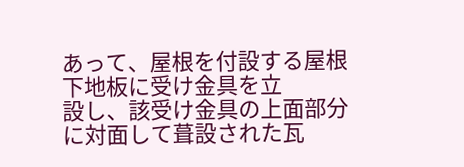あって、屋根を付設する屋根下地板に受け金具を立
設し、該受け金具の上面部分に対面して葺設された瓦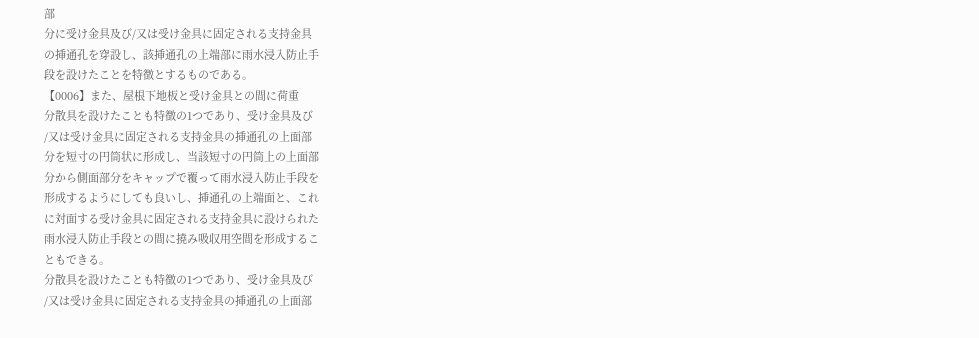部
分に受け金具及び/又は受け金具に固定される支持金具
の挿通孔を穿設し、該挿通孔の上端部に雨水浸入防止手
段を設けたことを特徴とするものである。
【0006】また、屋根下地板と受け金具との間に荷重
分散具を設けたことも特徴の1つであり、受け金具及び
/又は受け金具に固定される支持金具の挿通孔の上面部
分を短寸の円筒状に形成し、当該短寸の円筒上の上面部
分から側面部分をキャップで覆って雨水浸入防止手段を
形成するようにしても良いし、挿通孔の上端面と、これ
に対面する受け金具に固定される支持金具に設けられた
雨水浸入防止手段との間に撓み吸収用空間を形成するこ
ともできる。
分散具を設けたことも特徴の1つであり、受け金具及び
/又は受け金具に固定される支持金具の挿通孔の上面部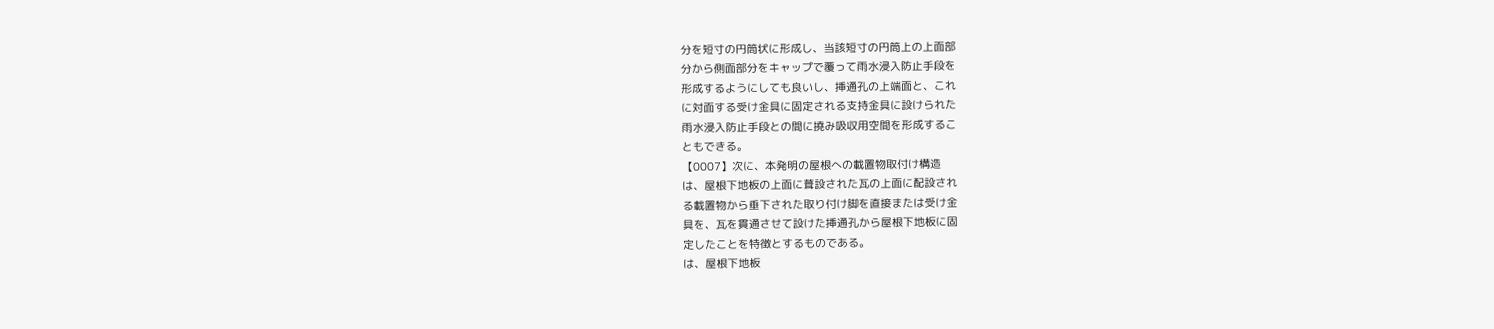分を短寸の円筒状に形成し、当該短寸の円筒上の上面部
分から側面部分をキャップで覆って雨水浸入防止手段を
形成するようにしても良いし、挿通孔の上端面と、これ
に対面する受け金具に固定される支持金具に設けられた
雨水浸入防止手段との間に撓み吸収用空間を形成するこ
ともできる。
【0007】次に、本発明の屋根への載置物取付け構造
は、屋根下地板の上面に葺設された瓦の上面に配設され
る載置物から垂下された取り付け脚を直接または受け金
具を、瓦を貫通させて設けた挿通孔から屋根下地板に固
定したことを特徴とするものである。
は、屋根下地板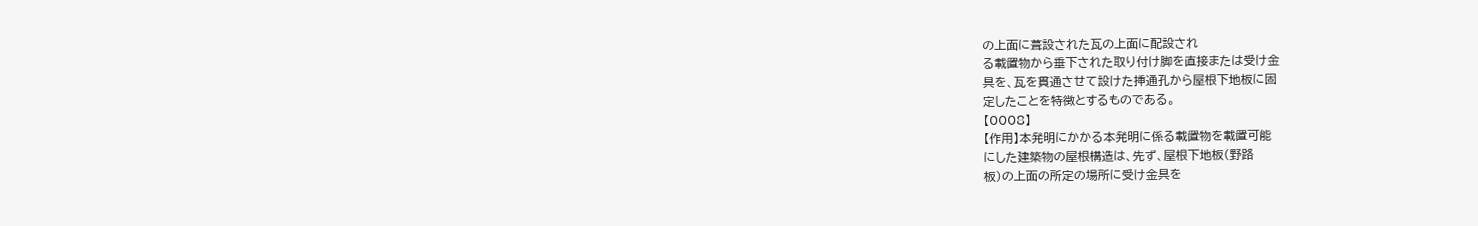の上面に葺設された瓦の上面に配設され
る載置物から垂下された取り付け脚を直接または受け金
具を、瓦を貫通させて設けた挿通孔から屋根下地板に固
定したことを特徴とするものである。
【0008】
【作用】本発明にかかる本発明に係る載置物を載置可能
にした建築物の屋根構造は、先ず、屋根下地板(野路
板)の上面の所定の場所に受け金具を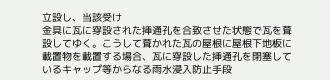立設し、当該受け
金具に瓦に穿設された挿通孔を合致させた状態で瓦を葺
設してゆく。こうして葺かれた瓦の屋根に屋根下地板に
載置物を載置する場合、瓦に穿設した挿通孔を閉塞して
いるキャップ等からなる雨水浸入防止手段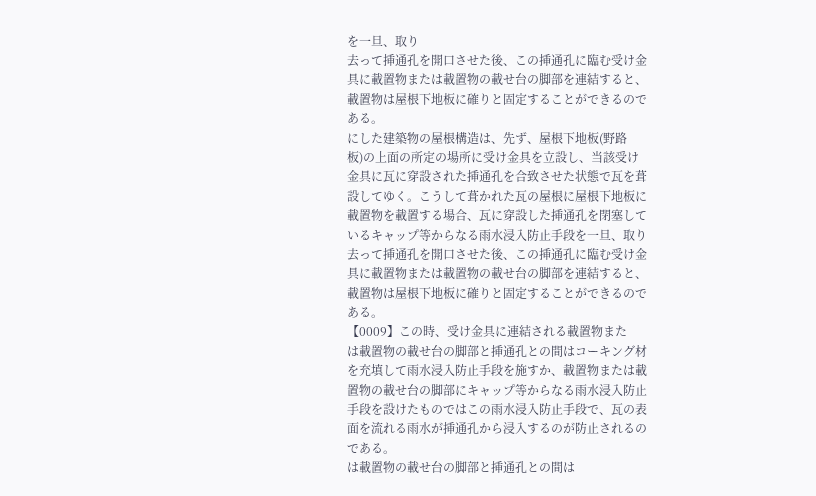を一旦、取り
去って挿通孔を開口させた後、この挿通孔に臨む受け金
具に載置物または載置物の載せ台の脚部を連結すると、
載置物は屋根下地板に確りと固定することができるので
ある。
にした建築物の屋根構造は、先ず、屋根下地板(野路
板)の上面の所定の場所に受け金具を立設し、当該受け
金具に瓦に穿設された挿通孔を合致させた状態で瓦を葺
設してゆく。こうして葺かれた瓦の屋根に屋根下地板に
載置物を載置する場合、瓦に穿設した挿通孔を閉塞して
いるキャップ等からなる雨水浸入防止手段を一旦、取り
去って挿通孔を開口させた後、この挿通孔に臨む受け金
具に載置物または載置物の載せ台の脚部を連結すると、
載置物は屋根下地板に確りと固定することができるので
ある。
【0009】この時、受け金具に連結される載置物また
は載置物の載せ台の脚部と挿通孔との間はコーキング材
を充填して雨水浸入防止手段を施すか、載置物または載
置物の載せ台の脚部にキャップ等からなる雨水浸入防止
手段を設けたものではこの雨水浸入防止手段で、瓦の表
面を流れる雨水が挿通孔から浸入するのが防止されるの
である。
は載置物の載せ台の脚部と挿通孔との間は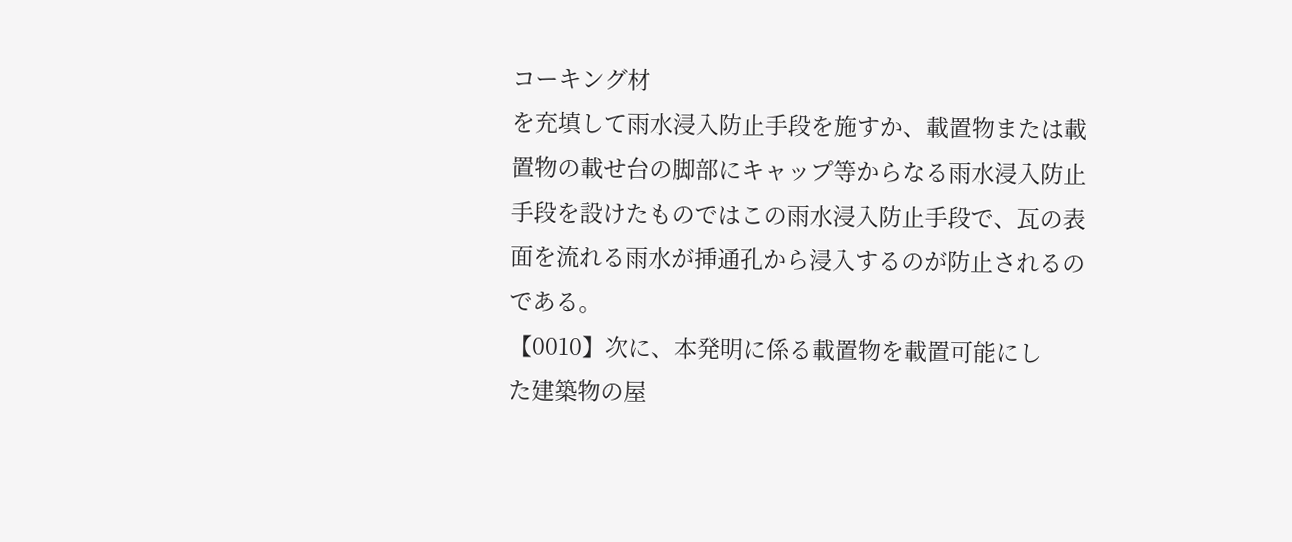コーキング材
を充填して雨水浸入防止手段を施すか、載置物または載
置物の載せ台の脚部にキャップ等からなる雨水浸入防止
手段を設けたものではこの雨水浸入防止手段で、瓦の表
面を流れる雨水が挿通孔から浸入するのが防止されるの
である。
【0010】次に、本発明に係る載置物を載置可能にし
た建築物の屋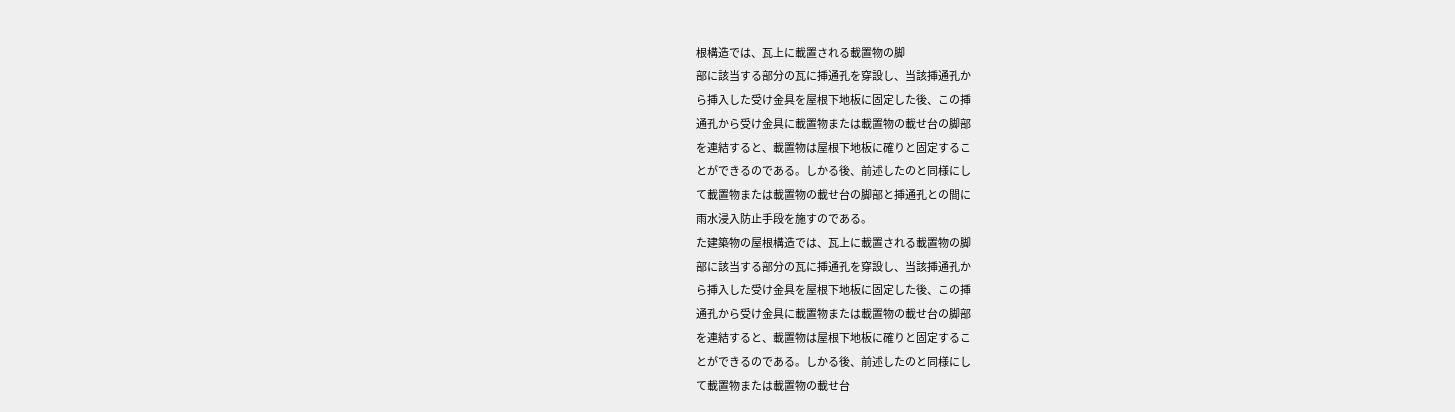根構造では、瓦上に載置される載置物の脚
部に該当する部分の瓦に挿通孔を穿設し、当該挿通孔か
ら挿入した受け金具を屋根下地板に固定した後、この挿
通孔から受け金具に載置物または載置物の載せ台の脚部
を連結すると、載置物は屋根下地板に確りと固定するこ
とができるのである。しかる後、前述したのと同様にし
て載置物または載置物の載せ台の脚部と挿通孔との間に
雨水浸入防止手段を施すのである。
た建築物の屋根構造では、瓦上に載置される載置物の脚
部に該当する部分の瓦に挿通孔を穿設し、当該挿通孔か
ら挿入した受け金具を屋根下地板に固定した後、この挿
通孔から受け金具に載置物または載置物の載せ台の脚部
を連結すると、載置物は屋根下地板に確りと固定するこ
とができるのである。しかる後、前述したのと同様にし
て載置物または載置物の載せ台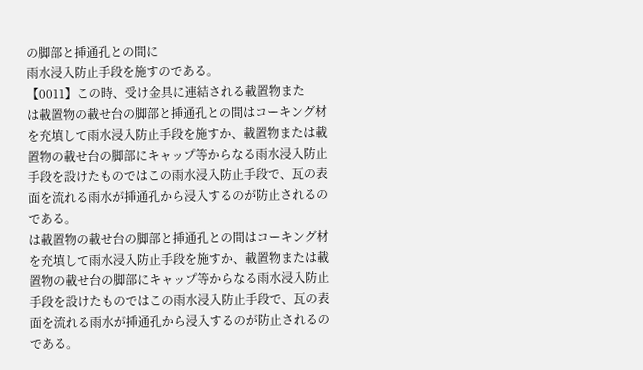の脚部と挿通孔との間に
雨水浸入防止手段を施すのである。
【0011】この時、受け金具に連結される載置物また
は載置物の載せ台の脚部と挿通孔との間はコーキング材
を充填して雨水浸入防止手段を施すか、載置物または載
置物の載せ台の脚部にキャップ等からなる雨水浸入防止
手段を設けたものではこの雨水浸入防止手段で、瓦の表
面を流れる雨水が挿通孔から浸入するのが防止されるの
である。
は載置物の載せ台の脚部と挿通孔との間はコーキング材
を充填して雨水浸入防止手段を施すか、載置物または載
置物の載せ台の脚部にキャップ等からなる雨水浸入防止
手段を設けたものではこの雨水浸入防止手段で、瓦の表
面を流れる雨水が挿通孔から浸入するのが防止されるの
である。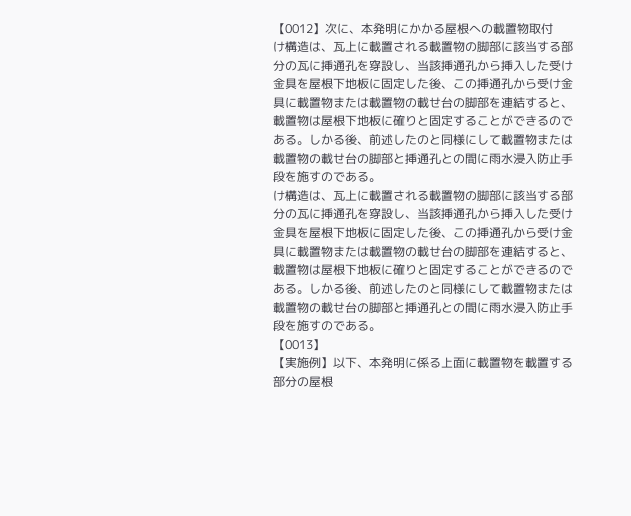【0012】次に、本発明にかかる屋根への載置物取付
け構造は、瓦上に載置される載置物の脚部に該当する部
分の瓦に挿通孔を穿設し、当該挿通孔から挿入した受け
金具を屋根下地板に固定した後、この挿通孔から受け金
具に載置物または載置物の載せ台の脚部を連結すると、
載置物は屋根下地板に確りと固定することができるので
ある。しかる後、前述したのと同様にして載置物または
載置物の載せ台の脚部と挿通孔との間に雨水浸入防止手
段を施すのである。
け構造は、瓦上に載置される載置物の脚部に該当する部
分の瓦に挿通孔を穿設し、当該挿通孔から挿入した受け
金具を屋根下地板に固定した後、この挿通孔から受け金
具に載置物または載置物の載せ台の脚部を連結すると、
載置物は屋根下地板に確りと固定することができるので
ある。しかる後、前述したのと同様にして載置物または
載置物の載せ台の脚部と挿通孔との間に雨水浸入防止手
段を施すのである。
【0013】
【実施例】以下、本発明に係る上面に載置物を載置する
部分の屋根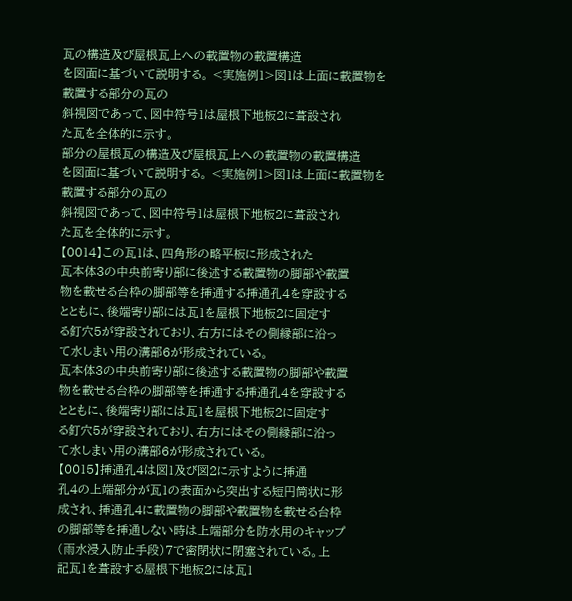瓦の構造及び屋根瓦上への載置物の載置構造
を図面に基づいて説明する。 <実施例1>図1は上面に載置物を載置する部分の瓦の
斜視図であって、図中符号1は屋根下地板2に葺設され
た瓦を全体的に示す。
部分の屋根瓦の構造及び屋根瓦上への載置物の載置構造
を図面に基づいて説明する。 <実施例1>図1は上面に載置物を載置する部分の瓦の
斜視図であって、図中符号1は屋根下地板2に葺設され
た瓦を全体的に示す。
【0014】この瓦1は、四角形の略平板に形成された
瓦本体3の中央前寄り部に後述する載置物の脚部や載置
物を載せる台枠の脚部等を挿通する挿通孔4を穿設する
とともに、後端寄り部には瓦1を屋根下地板2に固定す
る釘穴5が穿設されており、右方にはその側縁部に沿っ
て水しまい用の溝部6が形成されている。
瓦本体3の中央前寄り部に後述する載置物の脚部や載置
物を載せる台枠の脚部等を挿通する挿通孔4を穿設する
とともに、後端寄り部には瓦1を屋根下地板2に固定す
る釘穴5が穿設されており、右方にはその側縁部に沿っ
て水しまい用の溝部6が形成されている。
【0015】挿通孔4は図1及び図2に示すように挿通
孔4の上端部分が瓦1の表面から突出する短円筒状に形
成され、挿通孔4に載置物の脚部や載置物を載せる台枠
の脚部等を挿通しない時は上端部分を防水用のキャップ
(雨水浸入防止手段)7で密閉状に閉塞されている。上
記瓦1を葺設する屋根下地板2には瓦1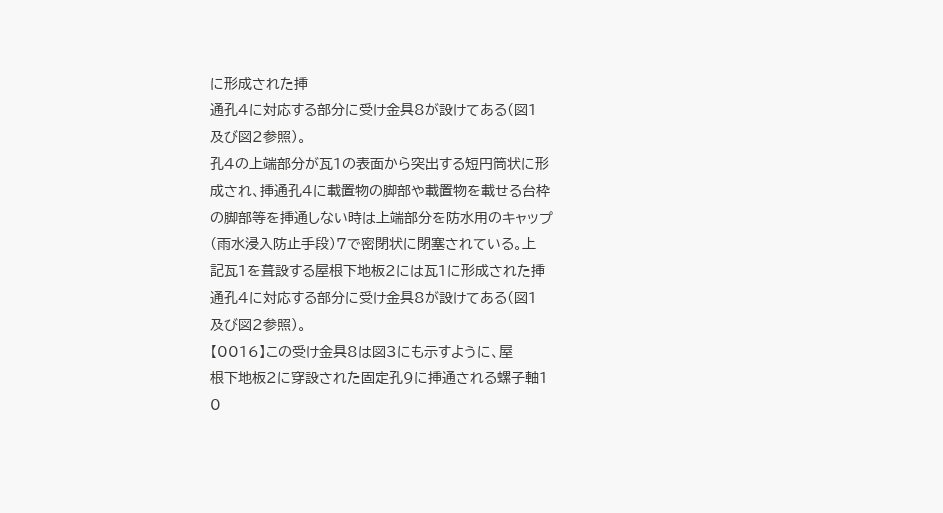に形成された挿
通孔4に対応する部分に受け金具8が設けてある(図1
及び図2参照)。
孔4の上端部分が瓦1の表面から突出する短円筒状に形
成され、挿通孔4に載置物の脚部や載置物を載せる台枠
の脚部等を挿通しない時は上端部分を防水用のキャップ
(雨水浸入防止手段)7で密閉状に閉塞されている。上
記瓦1を葺設する屋根下地板2には瓦1に形成された挿
通孔4に対応する部分に受け金具8が設けてある(図1
及び図2参照)。
【0016】この受け金具8は図3にも示すように、屋
根下地板2に穿設された固定孔9に挿通される螺子軸1
0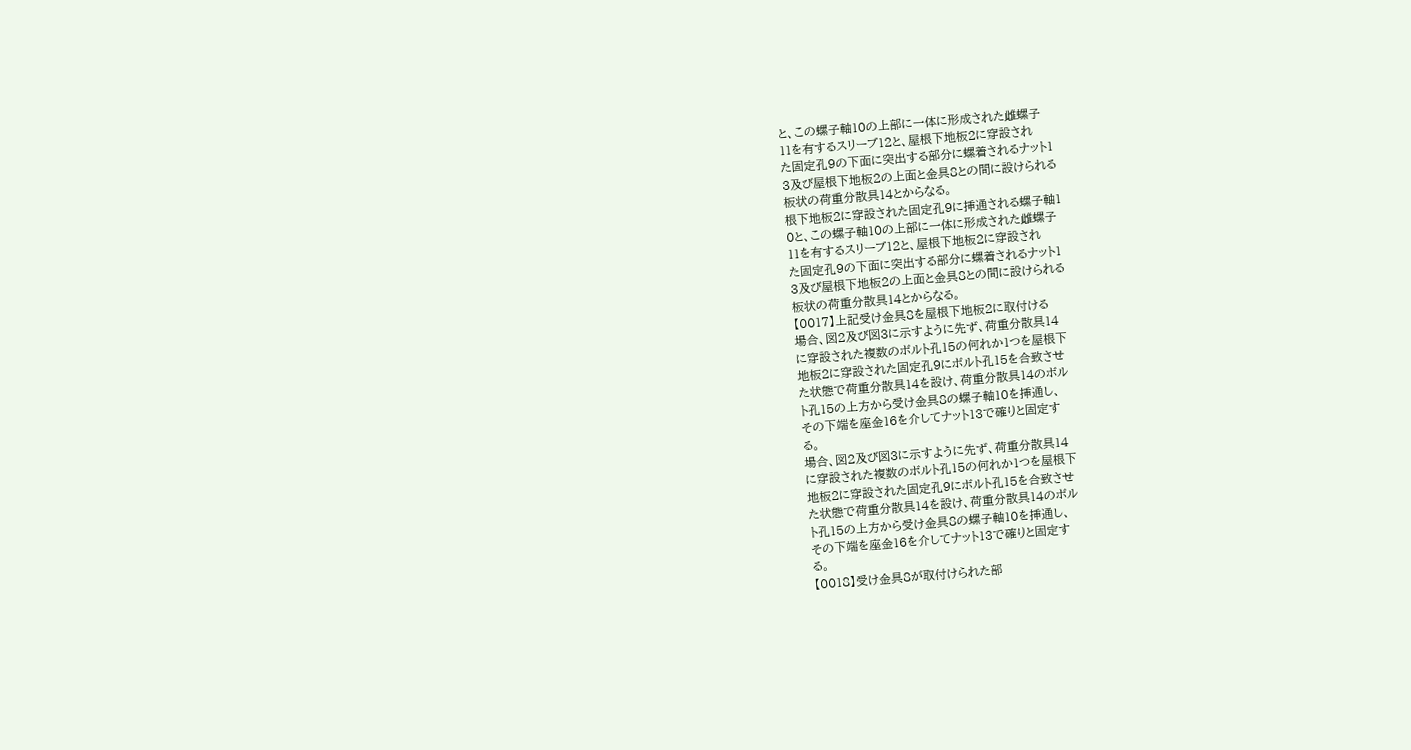と、この螺子軸10の上部に一体に形成された雌螺子
11を有するスリーブ12と、屋根下地板2に穿設され
た固定孔9の下面に突出する部分に螺着されるナット1
3及び屋根下地板2の上面と金具8との間に設けられる
板状の荷重分散具14とからなる。
根下地板2に穿設された固定孔9に挿通される螺子軸1
0と、この螺子軸10の上部に一体に形成された雌螺子
11を有するスリーブ12と、屋根下地板2に穿設され
た固定孔9の下面に突出する部分に螺着されるナット1
3及び屋根下地板2の上面と金具8との間に設けられる
板状の荷重分散具14とからなる。
【0017】上記受け金具8を屋根下地板2に取付ける
場合、図2及び図3に示すように先ず、荷重分散具14
に穿設された複数のボルト孔15の何れか1つを屋根下
地板2に穿設された固定孔9にボルト孔15を合致させ
た状態で荷重分散具14を設け、荷重分散具14のボル
ト孔15の上方から受け金具8の螺子軸10を挿通し、
その下端を座金16を介してナット13で確りと固定す
る。
場合、図2及び図3に示すように先ず、荷重分散具14
に穿設された複数のボルト孔15の何れか1つを屋根下
地板2に穿設された固定孔9にボルト孔15を合致させ
た状態で荷重分散具14を設け、荷重分散具14のボル
ト孔15の上方から受け金具8の螺子軸10を挿通し、
その下端を座金16を介してナット13で確りと固定す
る。
【0018】受け金具8が取付けられた部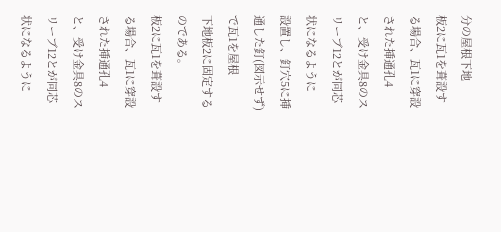分の屋根下地
板2に瓦1を葺設する場合、瓦1に穿設された挿通孔4
と、受け金具8のスリーブ12とが同芯状になるように
設置し、釘穴5に挿通した釘(図示せず)で瓦1を屋根
下地板2に固定するのである。
板2に瓦1を葺設する場合、瓦1に穿設された挿通孔4
と、受け金具8のスリーブ12とが同芯状になるように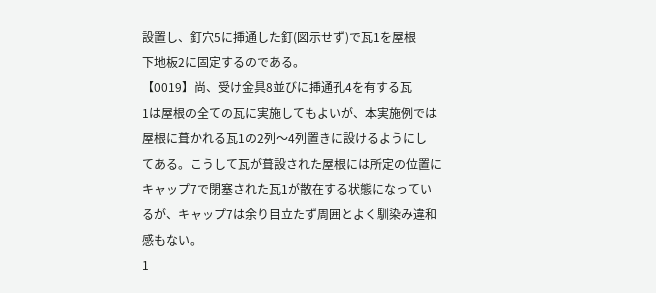設置し、釘穴5に挿通した釘(図示せず)で瓦1を屋根
下地板2に固定するのである。
【0019】尚、受け金具8並びに挿通孔4を有する瓦
1は屋根の全ての瓦に実施してもよいが、本実施例では
屋根に葺かれる瓦1の2列〜4列置きに設けるようにし
てある。こうして瓦が葺設された屋根には所定の位置に
キャップ7で閉塞された瓦1が散在する状態になってい
るが、キャップ7は余り目立たず周囲とよく馴染み違和
感もない。
1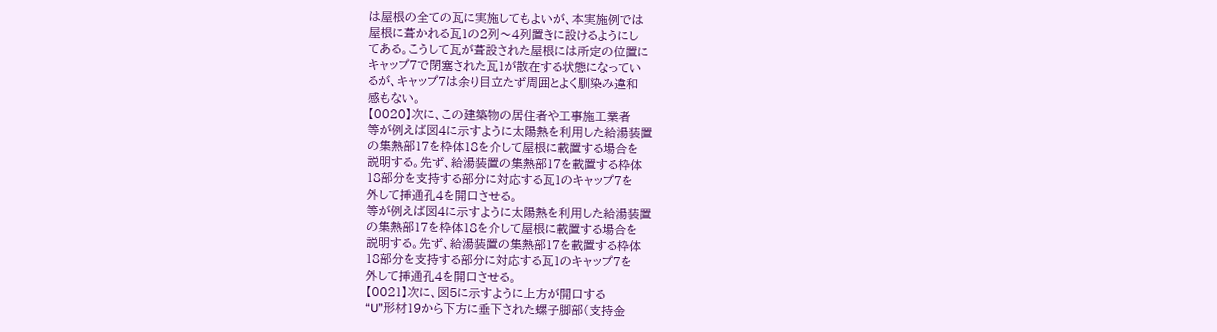は屋根の全ての瓦に実施してもよいが、本実施例では
屋根に葺かれる瓦1の2列〜4列置きに設けるようにし
てある。こうして瓦が葺設された屋根には所定の位置に
キャップ7で閉塞された瓦1が散在する状態になってい
るが、キャップ7は余り目立たず周囲とよく馴染み違和
感もない。
【0020】次に、この建築物の居住者や工事施工業者
等が例えば図4に示すように太陽熱を利用した給湯装置
の集熱部17を枠体18を介して屋根に載置する場合を
説明する。先ず、給湯装置の集熱部17を載置する枠体
18部分を支持する部分に対応する瓦1のキャップ7を
外して挿通孔4を開口させる。
等が例えば図4に示すように太陽熱を利用した給湯装置
の集熱部17を枠体18を介して屋根に載置する場合を
説明する。先ず、給湯装置の集熱部17を載置する枠体
18部分を支持する部分に対応する瓦1のキャップ7を
外して挿通孔4を開口させる。
【0021】次に、図5に示すように上方が開口する
“U”形材19から下方に垂下された螺子脚部(支持金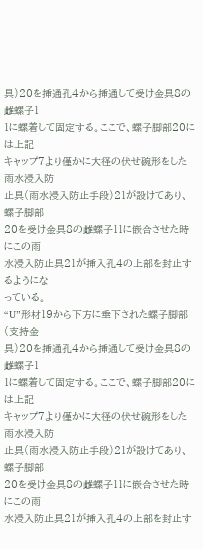具)20を挿通孔4から挿通して受け金具8の雌螺子1
1に螺着して固定する。ここで、螺子脚部20には上記
キャップ7より僅かに大径の伏せ碗形をした雨水浸入防
止具(雨水浸入防止手段)21が設けてあり、螺子脚部
20を受け金具8の雌螺子11に嵌合させた時にこの雨
水浸入防止具21が挿入孔4の上部を封止するようにな
っている。
“U”形材19から下方に垂下された螺子脚部(支持金
具)20を挿通孔4から挿通して受け金具8の雌螺子1
1に螺着して固定する。ここで、螺子脚部20には上記
キャップ7より僅かに大径の伏せ碗形をした雨水浸入防
止具(雨水浸入防止手段)21が設けてあり、螺子脚部
20を受け金具8の雌螺子11に嵌合させた時にこの雨
水浸入防止具21が挿入孔4の上部を封止す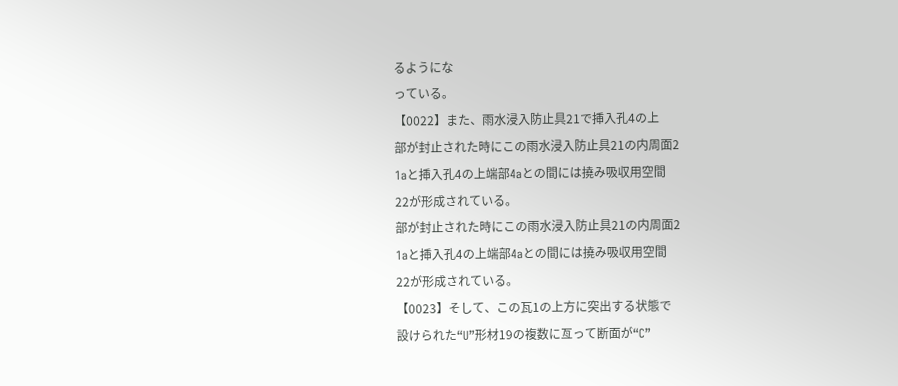るようにな
っている。
【0022】また、雨水浸入防止具21で挿入孔4の上
部が封止された時にこの雨水浸入防止具21の内周面2
1aと挿入孔4の上端部4aとの間には撓み吸収用空間
22が形成されている。
部が封止された時にこの雨水浸入防止具21の内周面2
1aと挿入孔4の上端部4aとの間には撓み吸収用空間
22が形成されている。
【0023】そして、この瓦1の上方に突出する状態で
設けられた“U”形材19の複数に亙って断面が“C”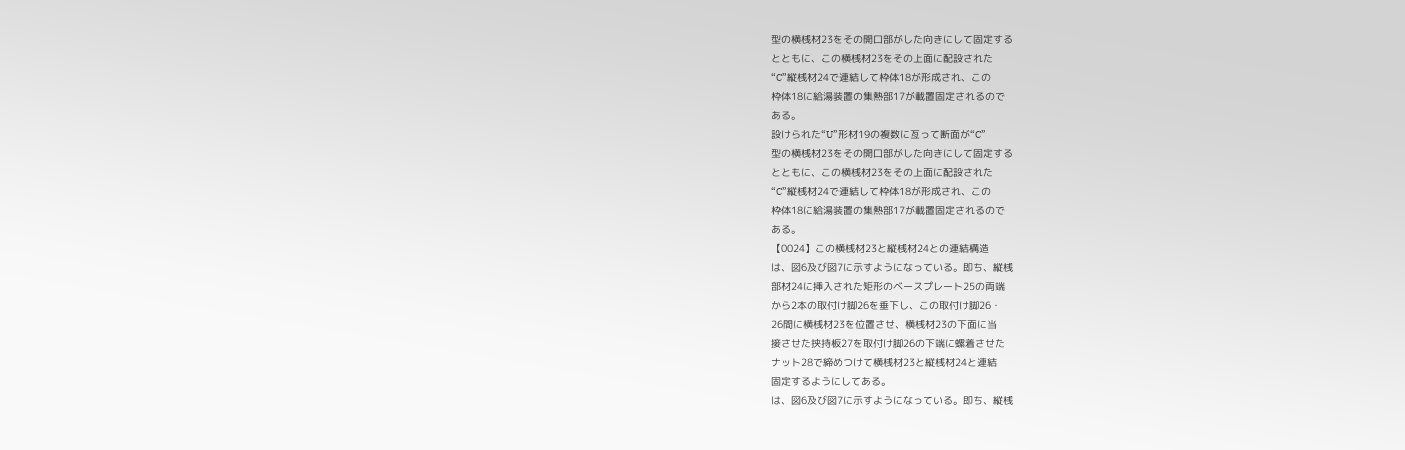型の横桟材23をその開口部がした向きにして固定する
とともに、この横桟材23をその上面に配設された
“C”縦桟材24で連結して枠体18が形成され、この
枠体18に給湯装置の集熱部17が載置固定されるので
ある。
設けられた“U”形材19の複数に亙って断面が“C”
型の横桟材23をその開口部がした向きにして固定する
とともに、この横桟材23をその上面に配設された
“C”縦桟材24で連結して枠体18が形成され、この
枠体18に給湯装置の集熱部17が載置固定されるので
ある。
【0024】この横桟材23と縦桟材24との連結構造
は、図6及び図7に示すようになっている。即ち、縦桟
部材24に挿入された矩形のベースプレート25の両端
から2本の取付け脚26を垂下し、この取付け脚26・
26間に横桟材23を位置させ、横桟材23の下面に当
接させた挟持板27を取付け脚26の下端に螺着させた
ナット28で締めつけて横桟材23と縦桟材24と連結
固定するようにしてある。
は、図6及び図7に示すようになっている。即ち、縦桟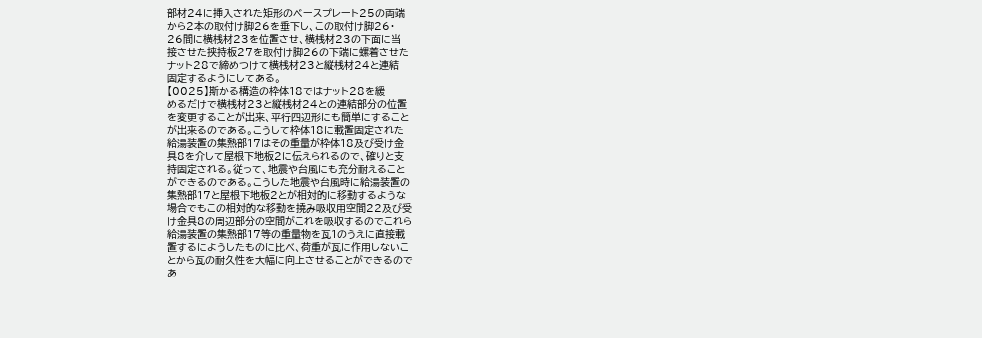部材24に挿入された矩形のベースプレート25の両端
から2本の取付け脚26を垂下し、この取付け脚26・
26間に横桟材23を位置させ、横桟材23の下面に当
接させた挟持板27を取付け脚26の下端に螺着させた
ナット28で締めつけて横桟材23と縦桟材24と連結
固定するようにしてある。
【0025】斯かる構造の枠体18ではナット28を緩
めるだけで横桟材23と縦桟材24との連結部分の位置
を変更することが出来、平行四辺形にも簡単にすること
が出来るのである。こうして枠体18に載置固定された
給湯装置の集熱部17はその重量が枠体18及び受け金
具8を介して屋根下地板2に伝えられるので、確りと支
持固定される。従って、地震や台風にも充分耐えること
ができるのである。こうした地震や台風時に給湯装置の
集熱部17と屋根下地板2とが相対的に移動するような
場合でもこの相対的な移動を撓み吸収用空間22及び受
け金具8の周辺部分の空間がこれを吸収するのでこれら
給湯装置の集熱部17等の重量物を瓦1のうえに直接載
置するにようしたものに比べ、荷重が瓦に作用しないこ
とから瓦の耐久性を大幅に向上させることができるので
あ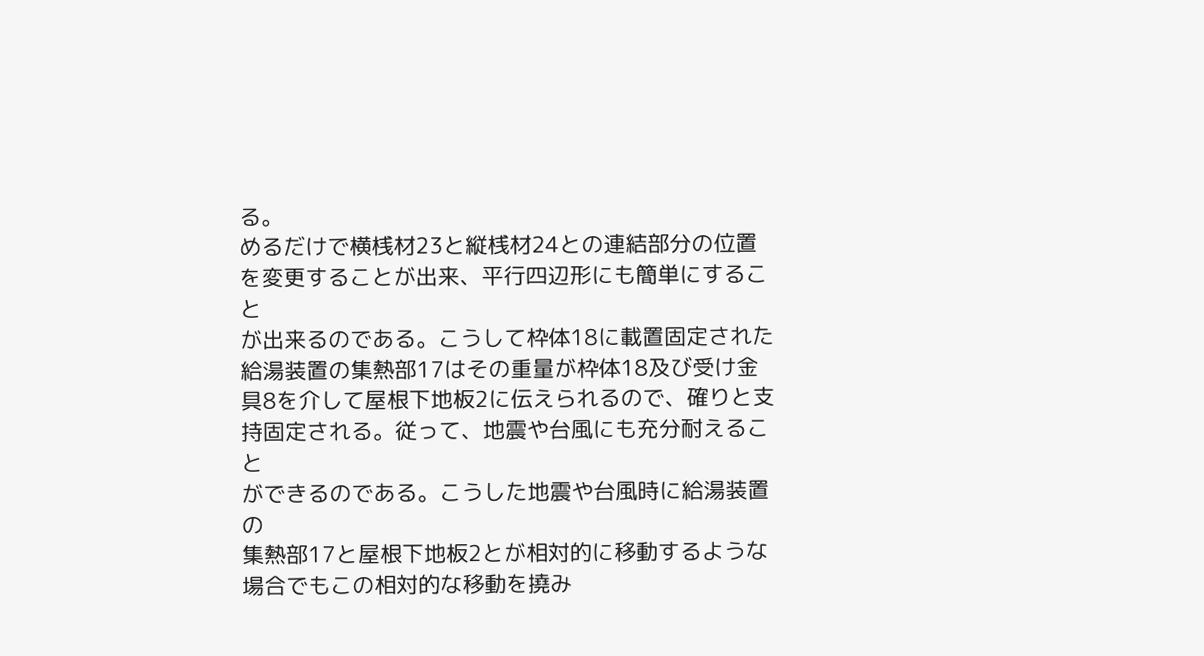る。
めるだけで横桟材23と縦桟材24との連結部分の位置
を変更することが出来、平行四辺形にも簡単にすること
が出来るのである。こうして枠体18に載置固定された
給湯装置の集熱部17はその重量が枠体18及び受け金
具8を介して屋根下地板2に伝えられるので、確りと支
持固定される。従って、地震や台風にも充分耐えること
ができるのである。こうした地震や台風時に給湯装置の
集熱部17と屋根下地板2とが相対的に移動するような
場合でもこの相対的な移動を撓み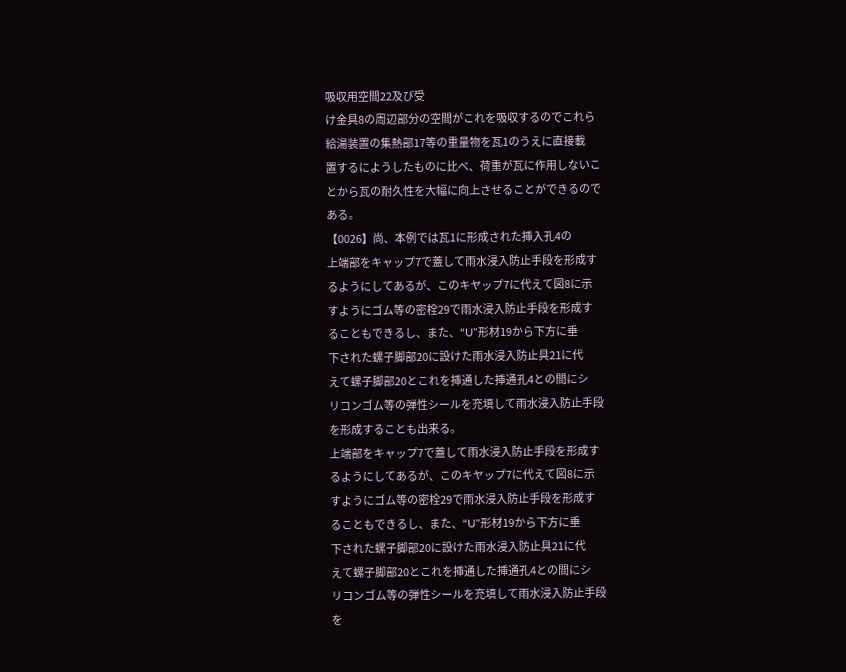吸収用空間22及び受
け金具8の周辺部分の空間がこれを吸収するのでこれら
給湯装置の集熱部17等の重量物を瓦1のうえに直接載
置するにようしたものに比べ、荷重が瓦に作用しないこ
とから瓦の耐久性を大幅に向上させることができるので
ある。
【0026】尚、本例では瓦1に形成された挿入孔4の
上端部をキャップ7で蓋して雨水浸入防止手段を形成す
るようにしてあるが、このキヤップ7に代えて図8に示
すようにゴム等の密栓29で雨水浸入防止手段を形成す
ることもできるし、また、“U”形材19から下方に垂
下された螺子脚部20に設けた雨水浸入防止具21に代
えて螺子脚部20とこれを挿通した挿通孔4との間にシ
リコンゴム等の弾性シールを充填して雨水浸入防止手段
を形成することも出来る。
上端部をキャップ7で蓋して雨水浸入防止手段を形成す
るようにしてあるが、このキヤップ7に代えて図8に示
すようにゴム等の密栓29で雨水浸入防止手段を形成す
ることもできるし、また、“U”形材19から下方に垂
下された螺子脚部20に設けた雨水浸入防止具21に代
えて螺子脚部20とこれを挿通した挿通孔4との間にシ
リコンゴム等の弾性シールを充填して雨水浸入防止手段
を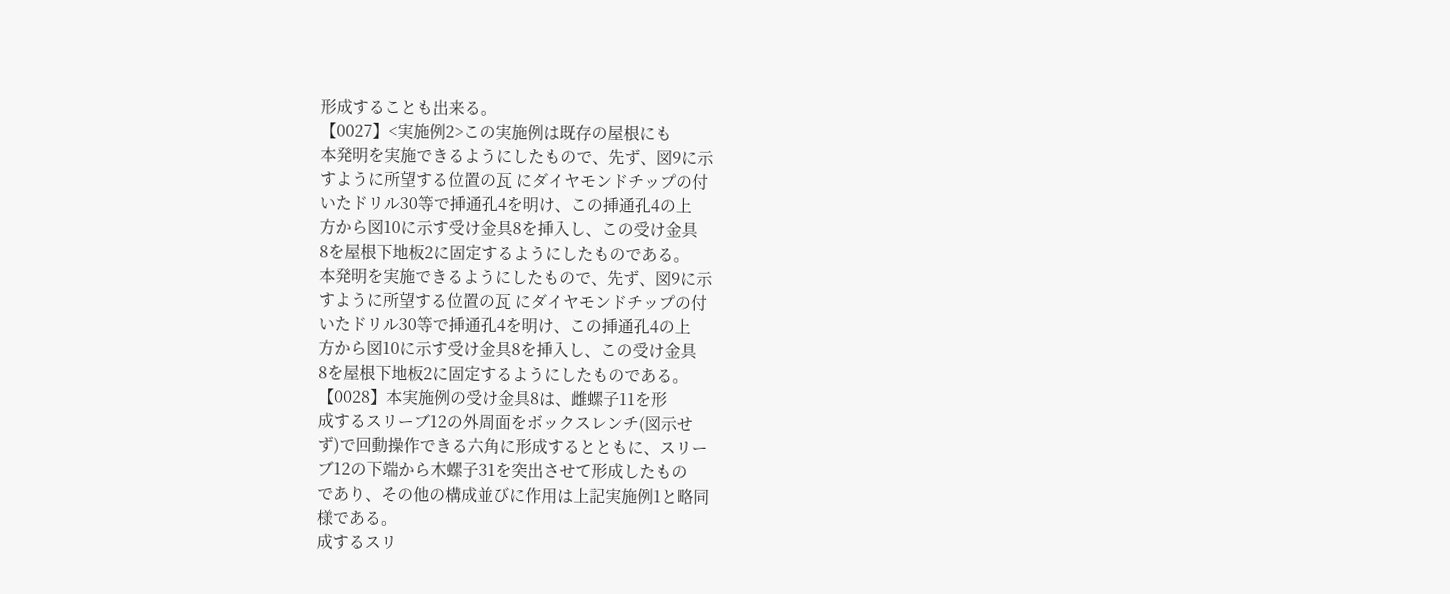形成することも出来る。
【0027】<実施例2>この実施例は既存の屋根にも
本発明を実施できるようにしたもので、先ず、図9に示
すように所望する位置の瓦 にダイヤモンドチップの付
いたドリル30等で挿通孔4を明け、この挿通孔4の上
方から図10に示す受け金具8を挿入し、この受け金具
8を屋根下地板2に固定するようにしたものである。
本発明を実施できるようにしたもので、先ず、図9に示
すように所望する位置の瓦 にダイヤモンドチップの付
いたドリル30等で挿通孔4を明け、この挿通孔4の上
方から図10に示す受け金具8を挿入し、この受け金具
8を屋根下地板2に固定するようにしたものである。
【0028】本実施例の受け金具8は、雌螺子11を形
成するスリーブ12の外周面をボックスレンチ(図示せ
ず)で回動操作できる六角に形成するとともに、スリー
ブ12の下端から木螺子31を突出させて形成したもの
であり、その他の構成並びに作用は上記実施例1と略同
様である。
成するスリ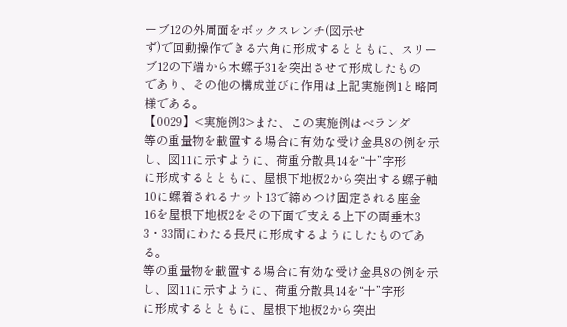ーブ12の外周面をボックスレンチ(図示せ
ず)で回動操作できる六角に形成するとともに、スリー
ブ12の下端から木螺子31を突出させて形成したもの
であり、その他の構成並びに作用は上記実施例1と略同
様である。
【0029】<実施例3>また、この実施例はベランダ
等の重量物を載置する場合に有効な受け金具8の例を示
し、図11に示すように、荷重分散具14を“十”字形
に形成するとともに、屋根下地板2から突出する螺子軸
10に螺着されるナット13で締めつけ固定される座金
16を屋根下地板2をその下面で支える上下の両垂木3
3・33間にわたる長尺に形成するようにしたものであ
る。
等の重量物を載置する場合に有効な受け金具8の例を示
し、図11に示すように、荷重分散具14を“十”字形
に形成するとともに、屋根下地板2から突出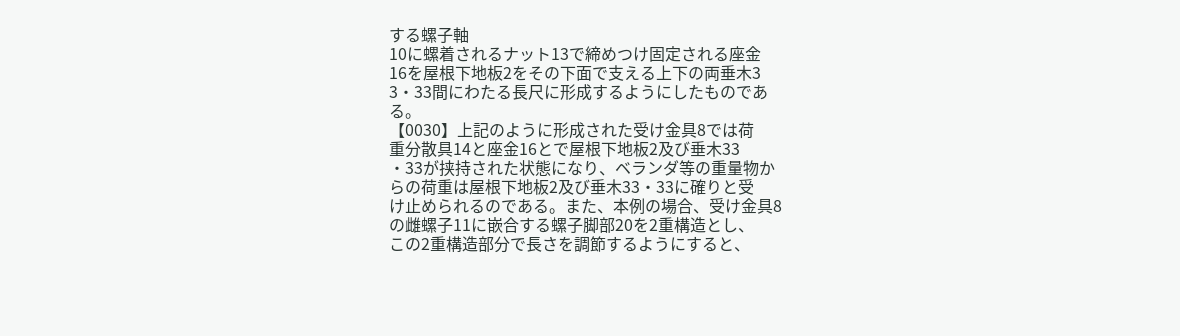する螺子軸
10に螺着されるナット13で締めつけ固定される座金
16を屋根下地板2をその下面で支える上下の両垂木3
3・33間にわたる長尺に形成するようにしたものであ
る。
【0030】上記のように形成された受け金具8では荷
重分散具14と座金16とで屋根下地板2及び垂木33
・33が挟持された状態になり、ベランダ等の重量物か
らの荷重は屋根下地板2及び垂木33・33に確りと受
け止められるのである。また、本例の場合、受け金具8
の雌螺子11に嵌合する螺子脚部20を2重構造とし、
この2重構造部分で長さを調節するようにすると、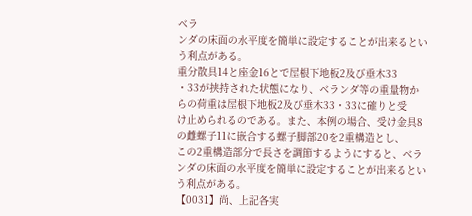ベラ
ンダの床面の水平度を簡単に設定することが出来るとい
う利点がある。
重分散具14と座金16とで屋根下地板2及び垂木33
・33が挟持された状態になり、ベランダ等の重量物か
らの荷重は屋根下地板2及び垂木33・33に確りと受
け止められるのである。また、本例の場合、受け金具8
の雌螺子11に嵌合する螺子脚部20を2重構造とし、
この2重構造部分で長さを調節するようにすると、ベラ
ンダの床面の水平度を簡単に設定することが出来るとい
う利点がある。
【0031】尚、上記各実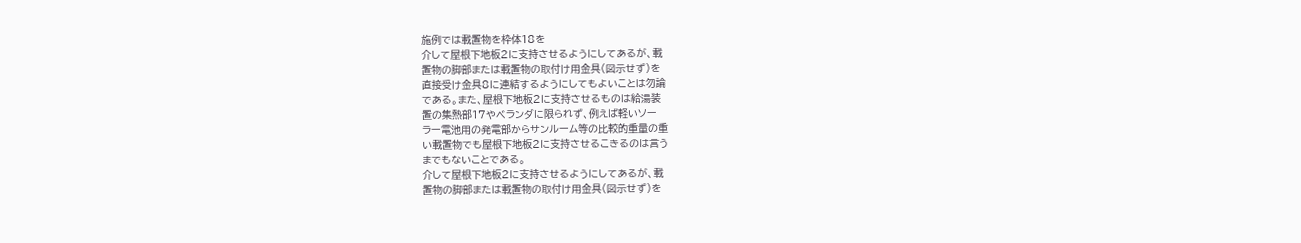施例では載置物を枠体18を
介して屋根下地板2に支持させるようにしてあるが、載
置物の脚部または載置物の取付け用金具(図示せず)を
直接受け金具8に連結するようにしてもよいことは勿論
である。また、屋根下地板2に支持させるものは給湯装
置の集熱部17やベランダに限られず、例えば軽いソー
ラー電池用の発電部からサンルーム等の比較的重量の重
い載置物でも屋根下地板2に支持させるこきるのは言う
までもないことである。
介して屋根下地板2に支持させるようにしてあるが、載
置物の脚部または載置物の取付け用金具(図示せず)を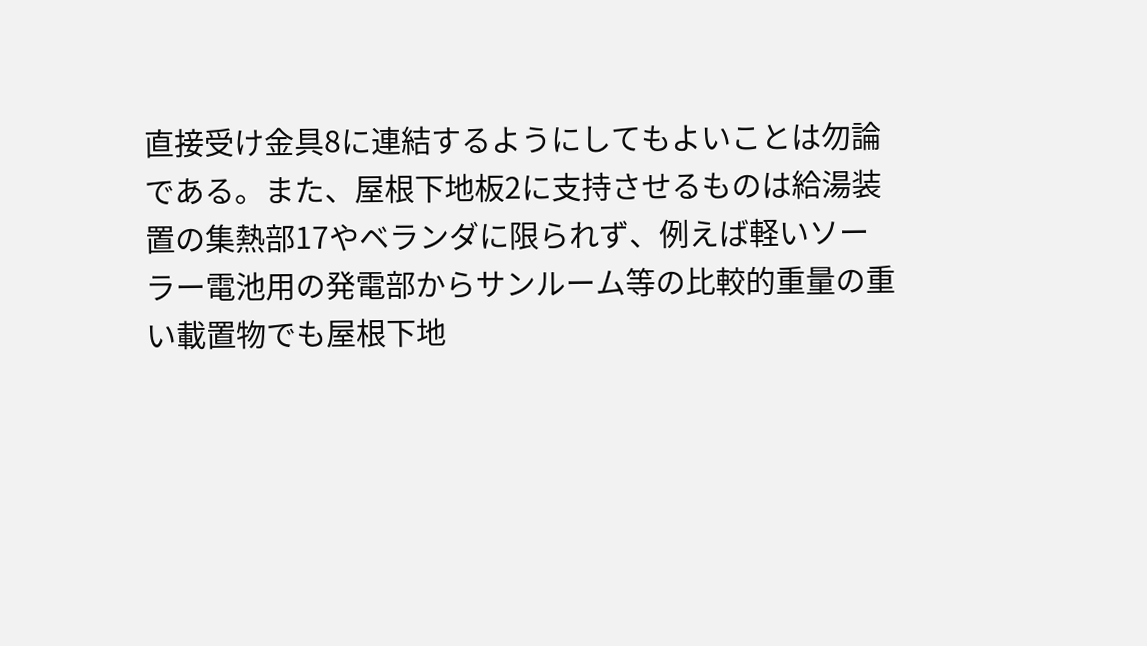直接受け金具8に連結するようにしてもよいことは勿論
である。また、屋根下地板2に支持させるものは給湯装
置の集熱部17やベランダに限られず、例えば軽いソー
ラー電池用の発電部からサンルーム等の比較的重量の重
い載置物でも屋根下地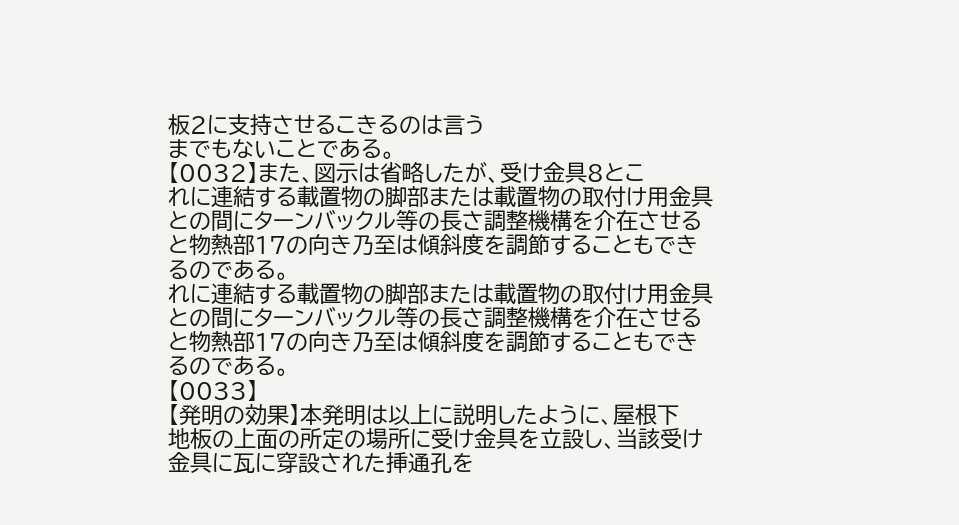板2に支持させるこきるのは言う
までもないことである。
【0032】また、図示は省略したが、受け金具8とこ
れに連結する載置物の脚部または載置物の取付け用金具
との間にターンバックル等の長さ調整機構を介在させる
と物熱部17の向き乃至は傾斜度を調節することもでき
るのである。
れに連結する載置物の脚部または載置物の取付け用金具
との間にターンバックル等の長さ調整機構を介在させる
と物熱部17の向き乃至は傾斜度を調節することもでき
るのである。
【0033】
【発明の効果】本発明は以上に説明したように、屋根下
地板の上面の所定の場所に受け金具を立設し、当該受け
金具に瓦に穿設された挿通孔を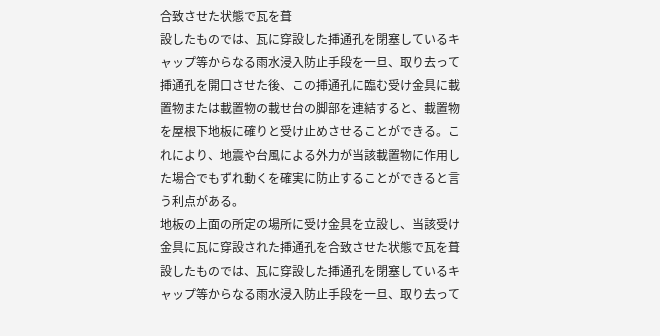合致させた状態で瓦を葺
設したものでは、瓦に穿設した挿通孔を閉塞しているキ
ャップ等からなる雨水浸入防止手段を一旦、取り去って
挿通孔を開口させた後、この挿通孔に臨む受け金具に載
置物または載置物の載せ台の脚部を連結すると、載置物
を屋根下地板に確りと受け止めさせることができる。こ
れにより、地震や台風による外力が当該載置物に作用し
た場合でもずれ動くを確実に防止することができると言
う利点がある。
地板の上面の所定の場所に受け金具を立設し、当該受け
金具に瓦に穿設された挿通孔を合致させた状態で瓦を葺
設したものでは、瓦に穿設した挿通孔を閉塞しているキ
ャップ等からなる雨水浸入防止手段を一旦、取り去って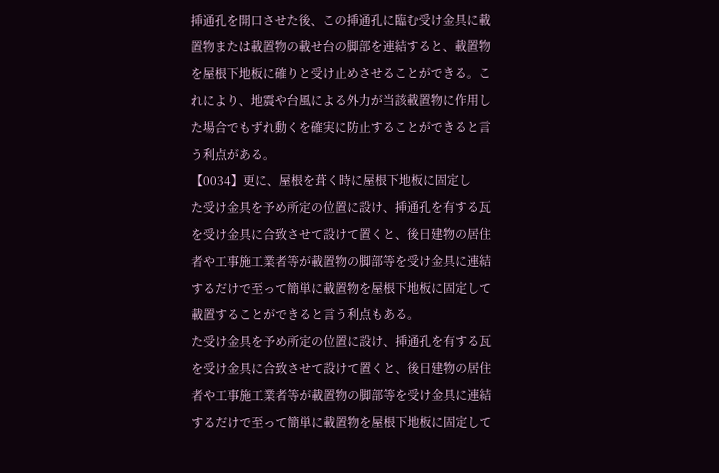挿通孔を開口させた後、この挿通孔に臨む受け金具に載
置物または載置物の載せ台の脚部を連結すると、載置物
を屋根下地板に確りと受け止めさせることができる。こ
れにより、地震や台風による外力が当該載置物に作用し
た場合でもずれ動くを確実に防止することができると言
う利点がある。
【0034】更に、屋根を葺く時に屋根下地板に固定し
た受け金具を予め所定の位置に設け、挿通孔を有する瓦
を受け金具に合致させて設けて置くと、後日建物の居住
者や工事施工業者等が載置物の脚部等を受け金具に連結
するだけで至って簡単に載置物を屋根下地板に固定して
載置することができると言う利点もある。
た受け金具を予め所定の位置に設け、挿通孔を有する瓦
を受け金具に合致させて設けて置くと、後日建物の居住
者や工事施工業者等が載置物の脚部等を受け金具に連結
するだけで至って簡単に載置物を屋根下地板に固定して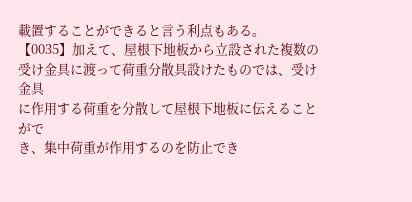載置することができると言う利点もある。
【0035】加えて、屋根下地板から立設された複数の
受け金具に渡って荷重分散具設けたものでは、受け金具
に作用する荷重を分散して屋根下地板に伝えることがで
き、集中荷重が作用するのを防止でき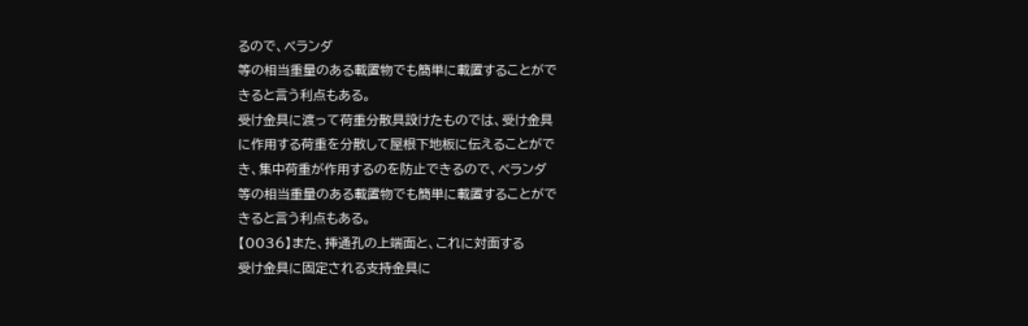るので、ベランダ
等の相当重量のある載置物でも簡単に載置することがで
きると言う利点もある。
受け金具に渡って荷重分散具設けたものでは、受け金具
に作用する荷重を分散して屋根下地板に伝えることがで
き、集中荷重が作用するのを防止できるので、ベランダ
等の相当重量のある載置物でも簡単に載置することがで
きると言う利点もある。
【0036】また、挿通孔の上端面と、これに対面する
受け金具に固定される支持金具に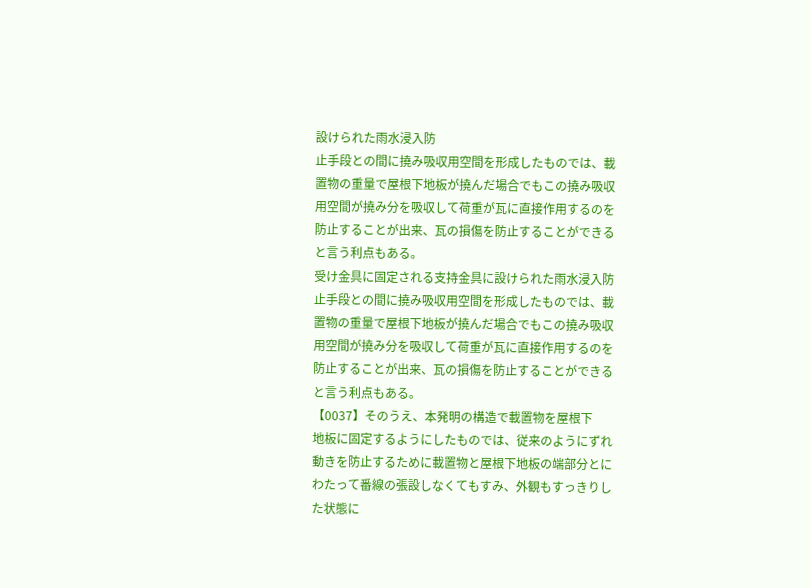設けられた雨水浸入防
止手段との間に撓み吸収用空間を形成したものでは、載
置物の重量で屋根下地板が撓んだ場合でもこの撓み吸収
用空間が撓み分を吸収して荷重が瓦に直接作用するのを
防止することが出来、瓦の損傷を防止することができる
と言う利点もある。
受け金具に固定される支持金具に設けられた雨水浸入防
止手段との間に撓み吸収用空間を形成したものでは、載
置物の重量で屋根下地板が撓んだ場合でもこの撓み吸収
用空間が撓み分を吸収して荷重が瓦に直接作用するのを
防止することが出来、瓦の損傷を防止することができる
と言う利点もある。
【0037】そのうえ、本発明の構造で載置物を屋根下
地板に固定するようにしたものでは、従来のようにずれ
動きを防止するために載置物と屋根下地板の端部分とに
わたって番線の張設しなくてもすみ、外観もすっきりし
た状態に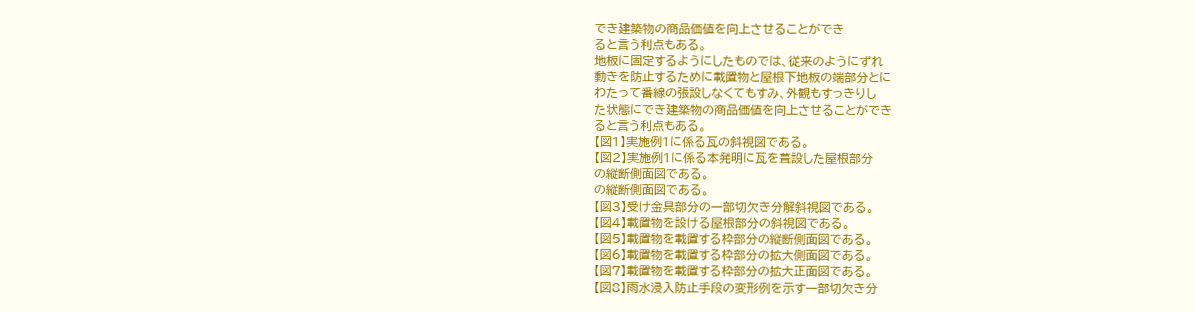でき建築物の商品価値を向上させることができ
ると言う利点もある。
地板に固定するようにしたものでは、従来のようにずれ
動きを防止するために載置物と屋根下地板の端部分とに
わたって番線の張設しなくてもすみ、外観もすっきりし
た状態にでき建築物の商品価値を向上させることができ
ると言う利点もある。
【図1】実施例1に係る瓦の斜視図である。
【図2】実施例1に係る本発明に瓦を葺設した屋根部分
の縦断側面図である。
の縦断側面図である。
【図3】受け金具部分の一部切欠き分解斜視図である。
【図4】載置物を設ける屋根部分の斜視図である。
【図5】載置物を載置する枠部分の縦断側面図である。
【図6】載置物を載置する枠部分の拡大側面図である。
【図7】載置物を載置する枠部分の拡大正面図である。
【図8】雨水浸入防止手段の変形例を示す一部切欠き分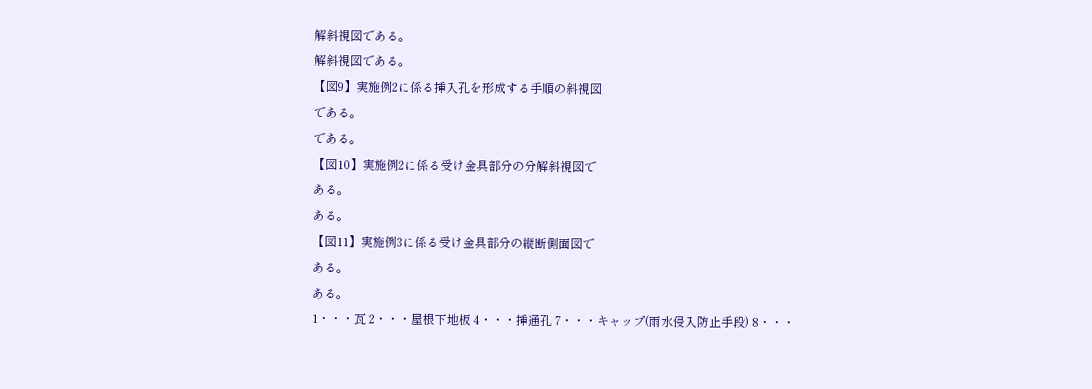解斜視図である。
解斜視図である。
【図9】実施例2に係る挿入孔を形成する手順の斜視図
である。
である。
【図10】実施例2に係る受け金具部分の分解斜視図で
ある。
ある。
【図11】実施例3に係る受け金具部分の縦断側面図で
ある。
ある。
1・・・瓦 2・・・屋根下地板 4・・・挿通孔 7・・・キャップ(雨水侵入防止手段) 8・・・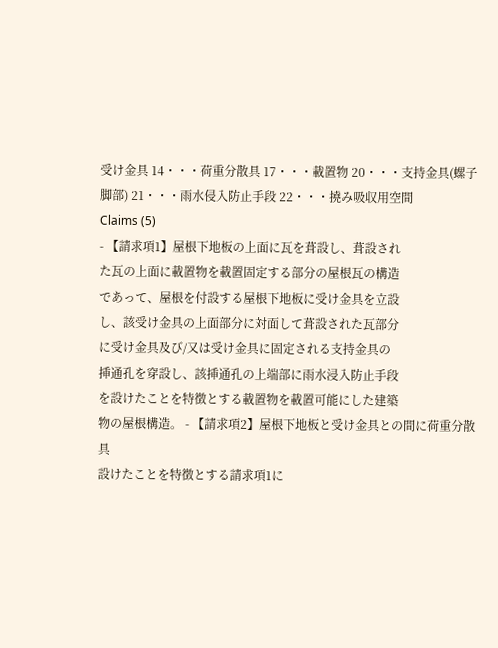受け金具 14・・・荷重分散具 17・・・載置物 20・・・支持金具(螺子脚部) 21・・・雨水侵入防止手段 22・・・撓み吸収用空間
Claims (5)
- 【請求項1】屋根下地板の上面に瓦を葺設し、葺設され
た瓦の上面に載置物を載置固定する部分の屋根瓦の構造
であって、屋根を付設する屋根下地板に受け金具を立設
し、該受け金具の上面部分に対面して葺設された瓦部分
に受け金具及び/又は受け金具に固定される支持金具の
挿通孔を穿設し、該挿通孔の上端部に雨水浸入防止手段
を設けたことを特徴とする載置物を載置可能にした建築
物の屋根構造。 - 【請求項2】屋根下地板と受け金具との間に荷重分散具
設けたことを特徴とする請求項1に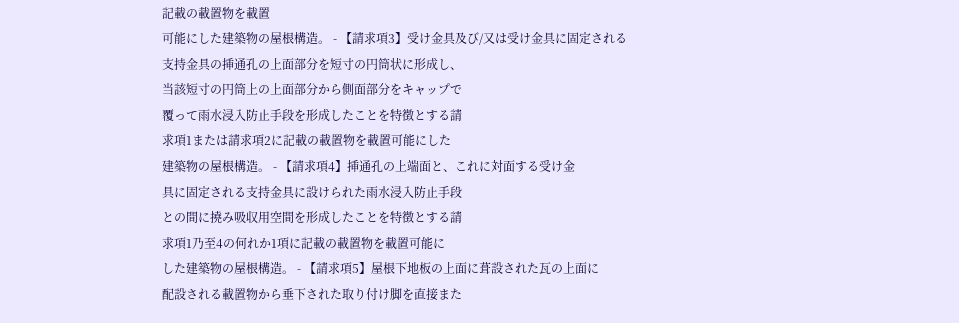記載の載置物を載置
可能にした建築物の屋根構造。 - 【請求項3】受け金具及び/又は受け金具に固定される
支持金具の挿通孔の上面部分を短寸の円筒状に形成し、
当該短寸の円筒上の上面部分から側面部分をキャップで
覆って雨水浸入防止手段を形成したことを特徴とする請
求項1または請求項2に記載の載置物を載置可能にした
建築物の屋根構造。 - 【請求項4】挿通孔の上端面と、これに対面する受け金
具に固定される支持金具に設けられた雨水浸入防止手段
との間に撓み吸収用空間を形成したことを特徴とする請
求項1乃至4の何れか1項に記載の載置物を載置可能に
した建築物の屋根構造。 - 【請求項5】屋根下地板の上面に葺設された瓦の上面に
配設される載置物から垂下された取り付け脚を直接また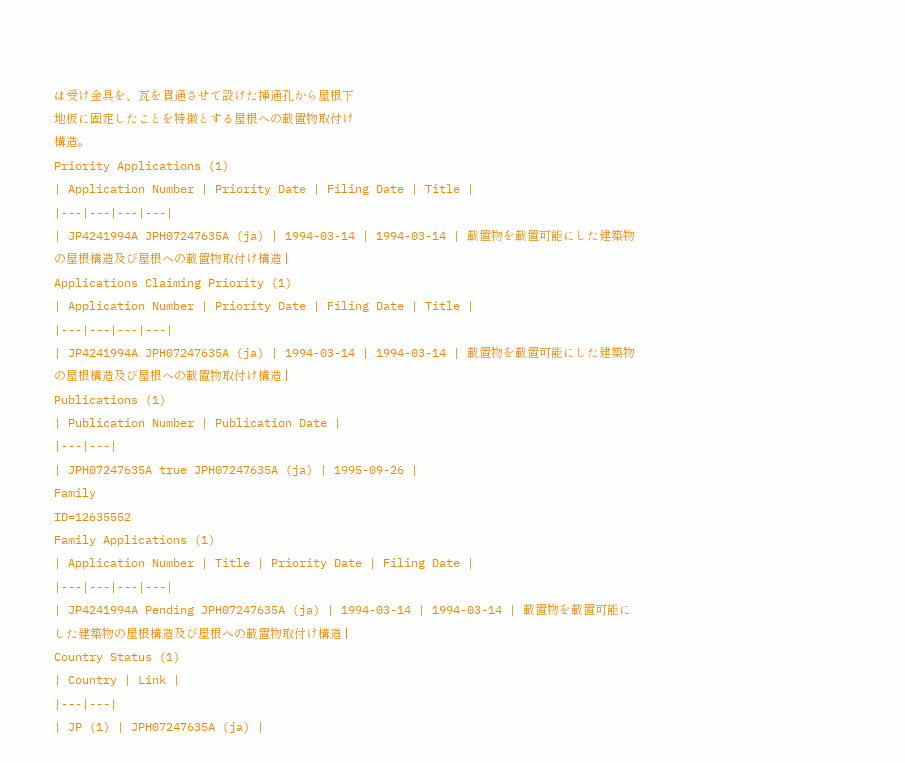は受け金具を、瓦を貫通させて設けた挿通孔から屋根下
地板に固定したことを特徴とする屋根への載置物取付け
構造。
Priority Applications (1)
| Application Number | Priority Date | Filing Date | Title |
|---|---|---|---|
| JP4241994A JPH07247635A (ja) | 1994-03-14 | 1994-03-14 | 載置物を載置可能にした建築物の屋根構造及び屋根への載置物取付け構造 |
Applications Claiming Priority (1)
| Application Number | Priority Date | Filing Date | Title |
|---|---|---|---|
| JP4241994A JPH07247635A (ja) | 1994-03-14 | 1994-03-14 | 載置物を載置可能にした建築物の屋根構造及び屋根への載置物取付け構造 |
Publications (1)
| Publication Number | Publication Date |
|---|---|
| JPH07247635A true JPH07247635A (ja) | 1995-09-26 |
Family
ID=12635552
Family Applications (1)
| Application Number | Title | Priority Date | Filing Date |
|---|---|---|---|
| JP4241994A Pending JPH07247635A (ja) | 1994-03-14 | 1994-03-14 | 載置物を載置可能にした建築物の屋根構造及び屋根への載置物取付け構造 |
Country Status (1)
| Country | Link |
|---|---|
| JP (1) | JPH07247635A (ja) |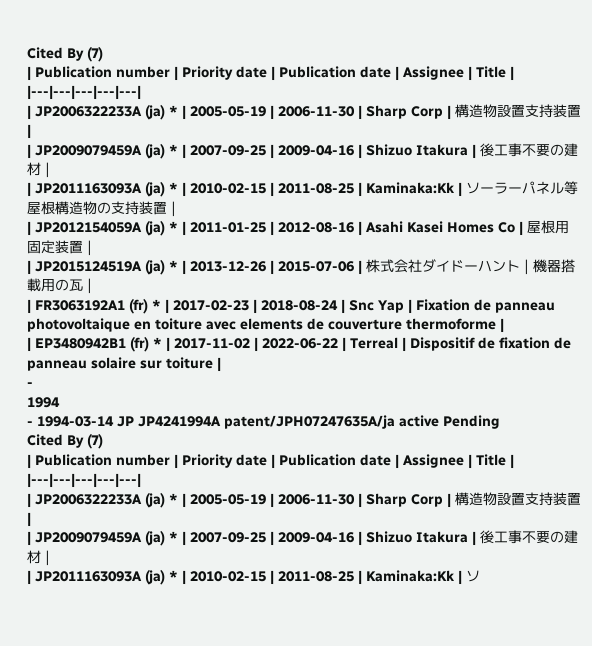Cited By (7)
| Publication number | Priority date | Publication date | Assignee | Title |
|---|---|---|---|---|
| JP2006322233A (ja) * | 2005-05-19 | 2006-11-30 | Sharp Corp | 構造物設置支持装置 |
| JP2009079459A (ja) * | 2007-09-25 | 2009-04-16 | Shizuo Itakura | 後工事不要の建材 |
| JP2011163093A (ja) * | 2010-02-15 | 2011-08-25 | Kaminaka:Kk | ソーラーパネル等屋根構造物の支持装置 |
| JP2012154059A (ja) * | 2011-01-25 | 2012-08-16 | Asahi Kasei Homes Co | 屋根用固定装置 |
| JP2015124519A (ja) * | 2013-12-26 | 2015-07-06 | 株式会社ダイドーハント | 機器搭載用の瓦 |
| FR3063192A1 (fr) * | 2017-02-23 | 2018-08-24 | Snc Yap | Fixation de panneau photovoltaique en toiture avec elements de couverture thermoforme |
| EP3480942B1 (fr) * | 2017-11-02 | 2022-06-22 | Terreal | Dispositif de fixation de panneau solaire sur toiture |
-
1994
- 1994-03-14 JP JP4241994A patent/JPH07247635A/ja active Pending
Cited By (7)
| Publication number | Priority date | Publication date | Assignee | Title |
|---|---|---|---|---|
| JP2006322233A (ja) * | 2005-05-19 | 2006-11-30 | Sharp Corp | 構造物設置支持装置 |
| JP2009079459A (ja) * | 2007-09-25 | 2009-04-16 | Shizuo Itakura | 後工事不要の建材 |
| JP2011163093A (ja) * | 2010-02-15 | 2011-08-25 | Kaminaka:Kk | ソ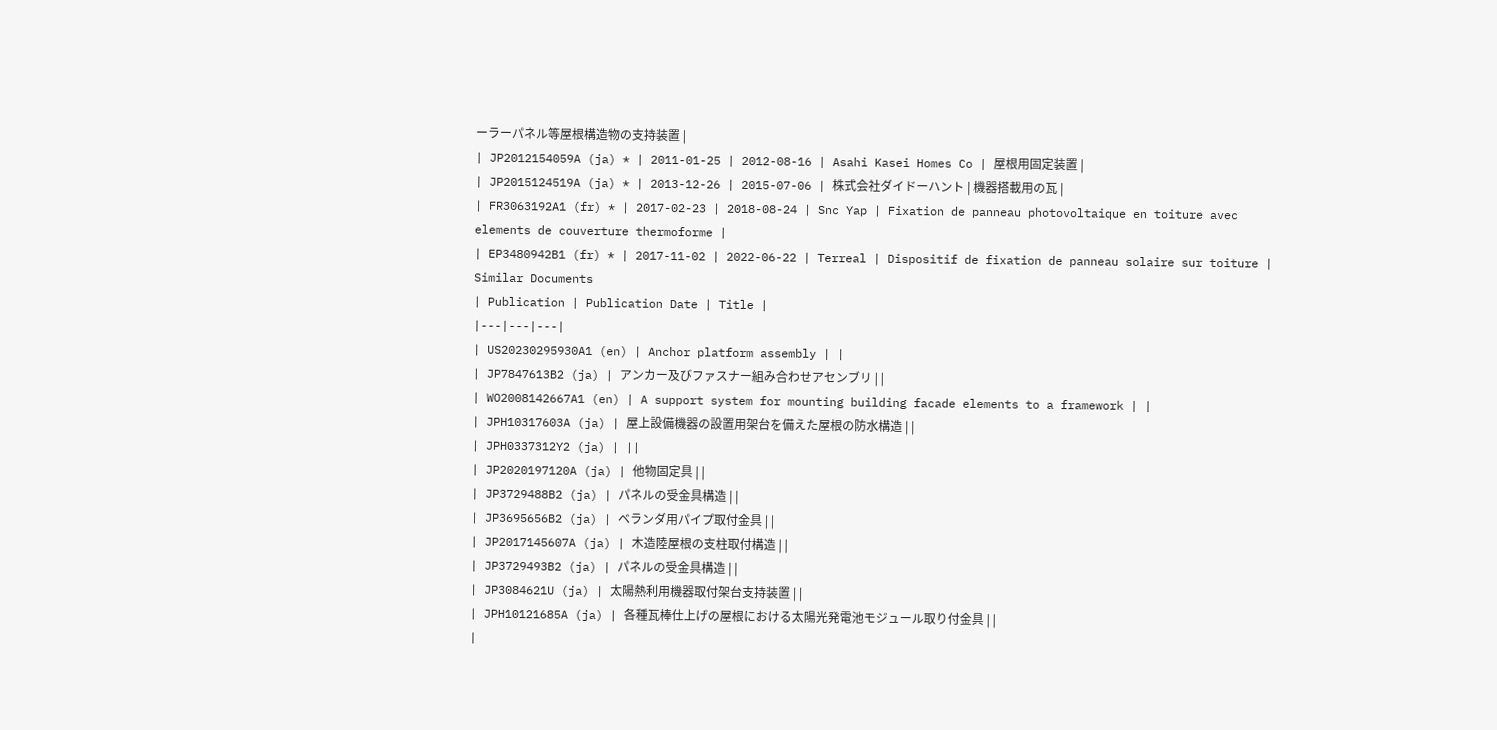ーラーパネル等屋根構造物の支持装置 |
| JP2012154059A (ja) * | 2011-01-25 | 2012-08-16 | Asahi Kasei Homes Co | 屋根用固定装置 |
| JP2015124519A (ja) * | 2013-12-26 | 2015-07-06 | 株式会社ダイドーハント | 機器搭載用の瓦 |
| FR3063192A1 (fr) * | 2017-02-23 | 2018-08-24 | Snc Yap | Fixation de panneau photovoltaique en toiture avec elements de couverture thermoforme |
| EP3480942B1 (fr) * | 2017-11-02 | 2022-06-22 | Terreal | Dispositif de fixation de panneau solaire sur toiture |
Similar Documents
| Publication | Publication Date | Title |
|---|---|---|
| US20230295930A1 (en) | Anchor platform assembly | |
| JP7847613B2 (ja) | アンカー及びファスナー組み合わせアセンブリ | |
| WO2008142667A1 (en) | A support system for mounting building facade elements to a framework | |
| JPH10317603A (ja) | 屋上設備機器の設置用架台を備えた屋根の防水構造 | |
| JPH0337312Y2 (ja) | ||
| JP2020197120A (ja) | 他物固定具 | |
| JP3729488B2 (ja) | パネルの受金具構造 | |
| JP3695656B2 (ja) | ベランダ用パイプ取付金具 | |
| JP2017145607A (ja) | 木造陸屋根の支柱取付構造 | |
| JP3729493B2 (ja) | パネルの受金具構造 | |
| JP3084621U (ja) | 太陽熱利用機器取付架台支持装置 | |
| JPH10121685A (ja) | 各種瓦棒仕上げの屋根における太陽光発電池モジュール取り付金具 | |
|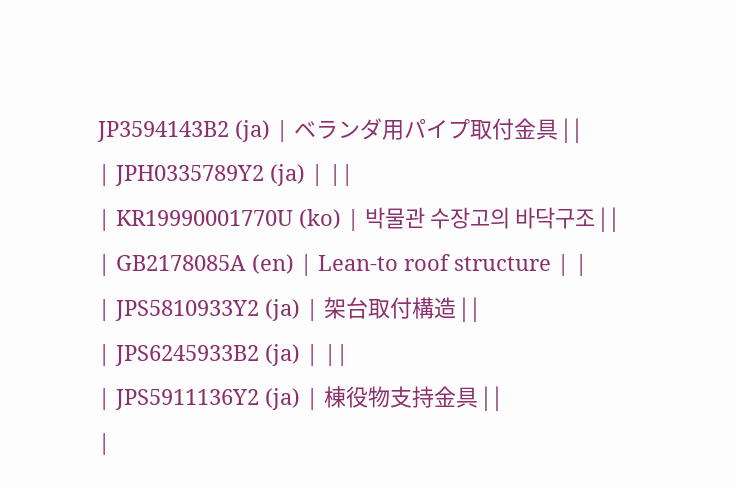JP3594143B2 (ja) | ベランダ用パイプ取付金具 | |
| JPH0335789Y2 (ja) | ||
| KR19990001770U (ko) | 박물관 수장고의 바닥구조 | |
| GB2178085A (en) | Lean-to roof structure | |
| JPS5810933Y2 (ja) | 架台取付構造 | |
| JPS6245933B2 (ja) | ||
| JPS5911136Y2 (ja) | 棟役物支持金具 | |
|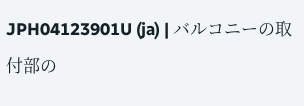JPH04123901U (ja) | バルコニーの取付部の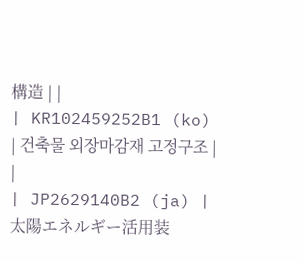構造 | |
| KR102459252B1 (ko) | 건축물 외장마감재 고정구조 | |
| JP2629140B2 (ja) | 太陽エネルギー活用装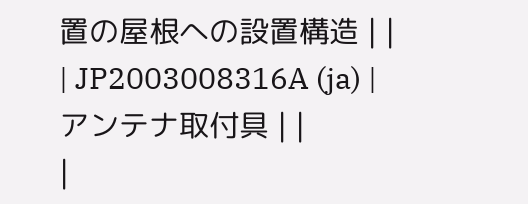置の屋根への設置構造 | |
| JP2003008316A (ja) | アンテナ取付具 | |
|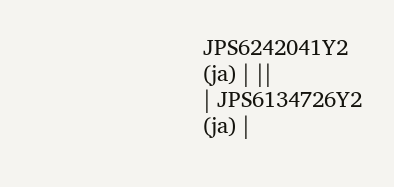JPS6242041Y2 (ja) | ||
| JPS6134726Y2 (ja) |